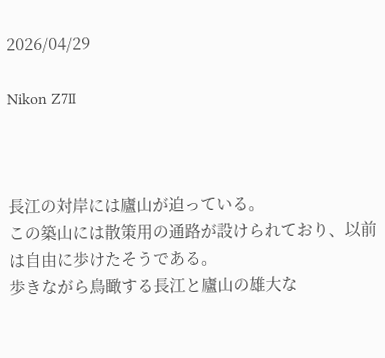2026/04/29

Nikon Z7Ⅱ



長江の対岸には廬山が迫っている。
この築山には散策用の通路が設けられており、以前は自由に歩けたそうである。
歩きながら鳥瞰する長江と廬山の雄大な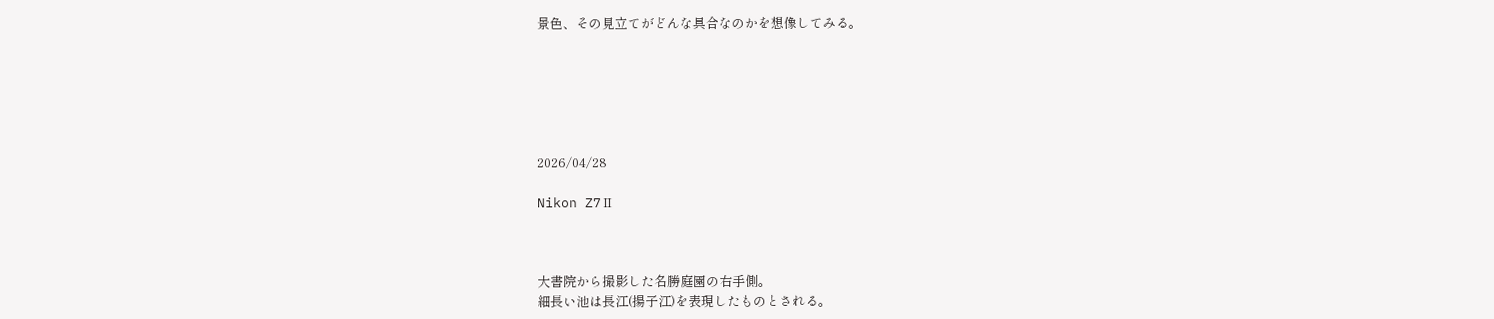景色、その見立てがどんな具合なのかを想像してみる。






2026/04/28

Nikon Z7Ⅱ



大書院から撮影した名勝庭園の右手側。
細長い池は長江(揚子江)を表現したものとされる。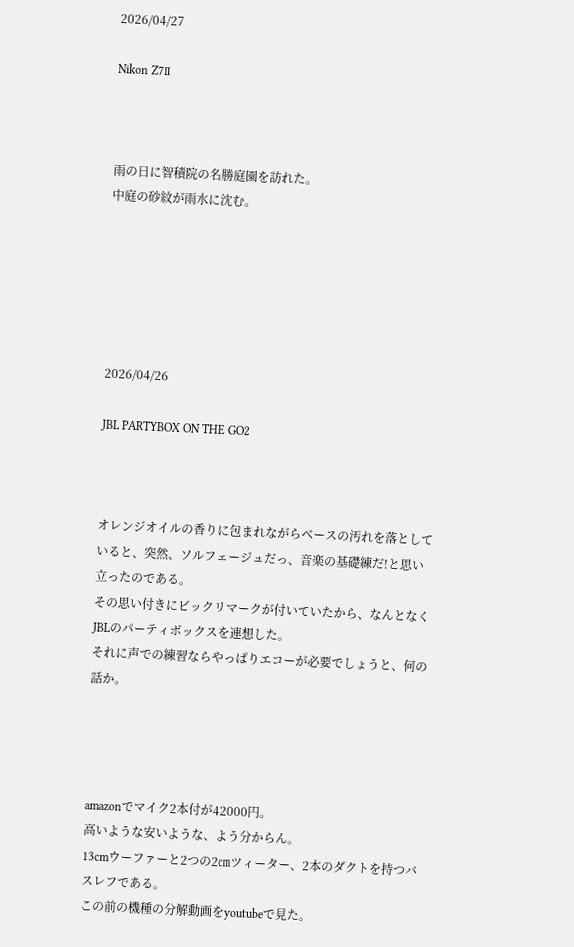2026/04/27

Nikon Z7Ⅱ



雨の日に智積院の名勝庭園を訪れた。
中庭の砂紋が雨水に沈む。






2026/04/26

JBL PARTYBOX ON THE GO2



オレンジオイルの香りに包まれながらベースの汚れを落としていると、突然、ソルフェージュだっ、音楽の基礎練だ!と思い立ったのである。
その思い付きにビックリマークが付いていたから、なんとなくJBLのパーティボックスを連想した。
それに声での練習ならやっぱりエコーが必要でしょうと、何の話か。




amazonでマイク2本付が42000円。
高いような安いような、よう分からん。
13cmウーファーと2つの2㎝ツィーター、2本のダクトを持つバスレフである。
この前の機種の分解動画をyoutubeで見た。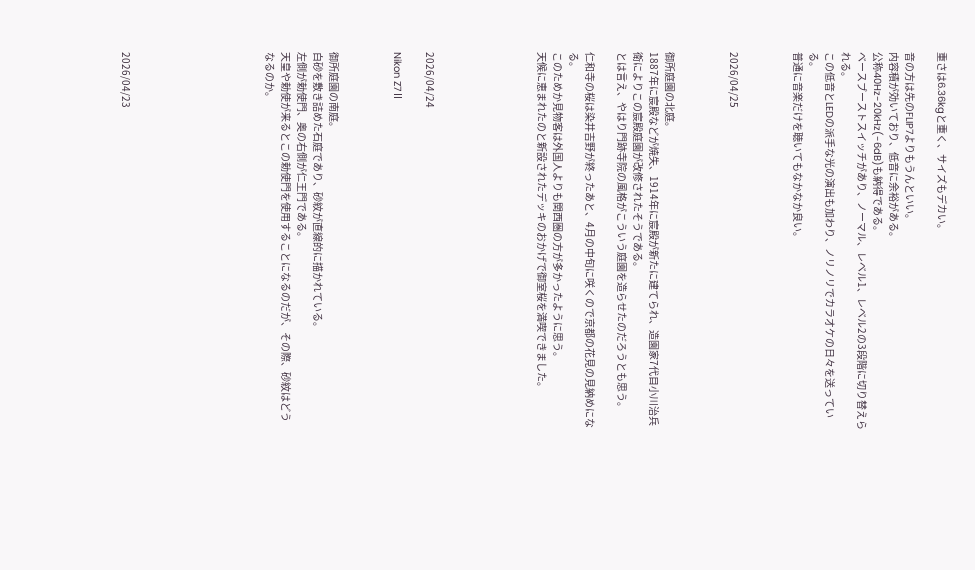重さは6.36kgと重く、サイズもデカい。

音の方は先のFLIP7よりもうんといい。
内容積が効いており、低音に余裕がある。
公称40Hz-20kHz(-6dB)も納得である。
ベースブーストスイッチがあり、ノーマル、レベル1、レベル2の3段階に切り替えられる。
この低音とLEDの派手な光の演出も加わり、ノリノリでカラオケの日々を送っている。
普通に音楽だけを聴いてもなかなか良い。



2026/04/25



御所庭園の北庭。
1887年に宸殿などが焼失、1914年に宸殿が新たに建てられ、造園家7代目小川治兵衛によりこの宸殿庭園が改修されたそうである。
とは言え、やはり門跡寺院の風格がこういう庭園を造らせたのだろうとも思う。

仁和寺の桜は染井吉野が終ったあと、4月の中旬に咲くので京都の花見の見納めになる。
このためか見物客は外国人よりも関西圏の方が多かったように思う。
天候に恵まれたのと新設されたデッキのおかげで御室桜を満喫できました。






2026/04/24

Nikon Z7Ⅱ



御所庭園の南庭。
白砂を敷き詰めた石庭であり、砂紋が直線的に描かれている。
左側が勅使門、奥の右側が仁王門である。
天皇や勅使が来るとこの勅使門を使用することになるのだが、その際、砂紋はどうなるのか。








2026/04/23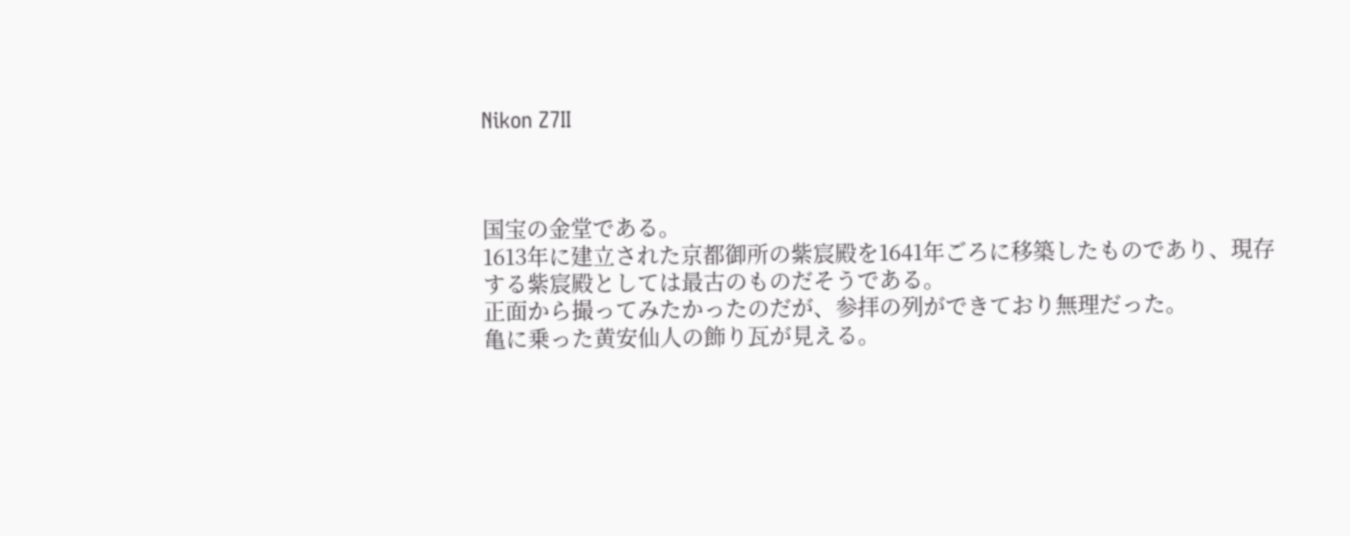Nikon Z7Ⅱ



国宝の金堂である。
1613年に建立された京都御所の紫宸殿を1641年ごろに移築したものであり、現存する紫宸殿としては最古のものだそうである。
正面から撮ってみたかったのだが、参拝の列ができており無理だった。
亀に乗った黄安仙人の飾り瓦が見える。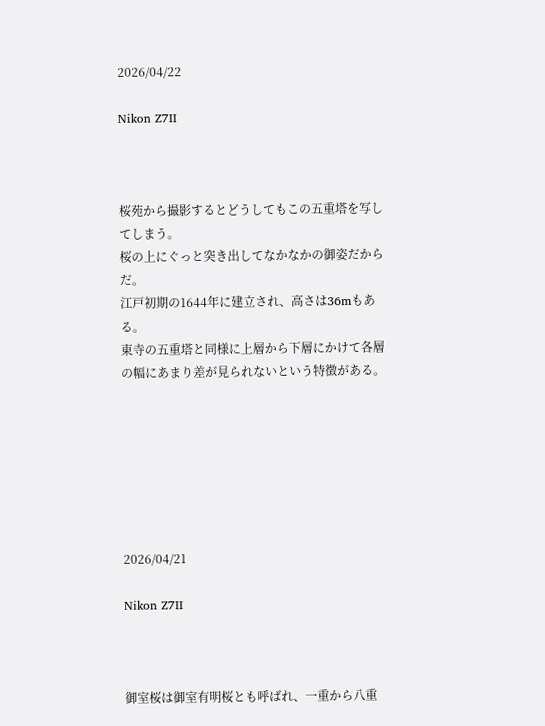2026/04/22

Nikon Z7Ⅱ



桜苑から撮影するとどうしてもこの五重塔を写してしまう。
桜の上にぐっと突き出してなかなかの御姿だからだ。
江戸初期の1644年に建立され、高さは36mもある。
東寺の五重塔と同様に上層から下層にかけて各層の幅にあまり差が見られないという特徴がある。







2026/04/21

Nikon Z7Ⅱ



御室桜は御室有明桜とも呼ばれ、一重から八重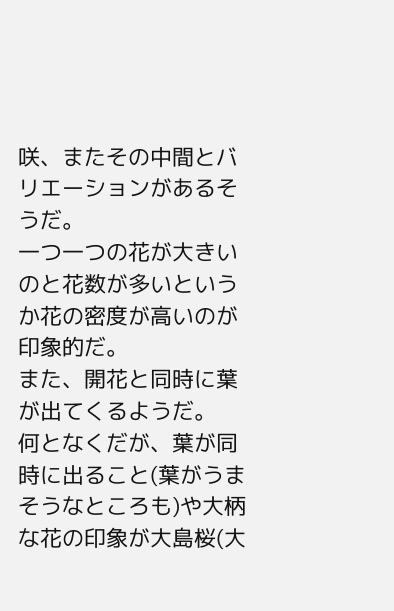咲、またその中間とバリエーションがあるそうだ。
一つ一つの花が大きいのと花数が多いというか花の密度が高いのが印象的だ。
また、開花と同時に葉が出てくるようだ。
何となくだが、葉が同時に出ること(葉がうまそうなところも)や大柄な花の印象が大島桜(大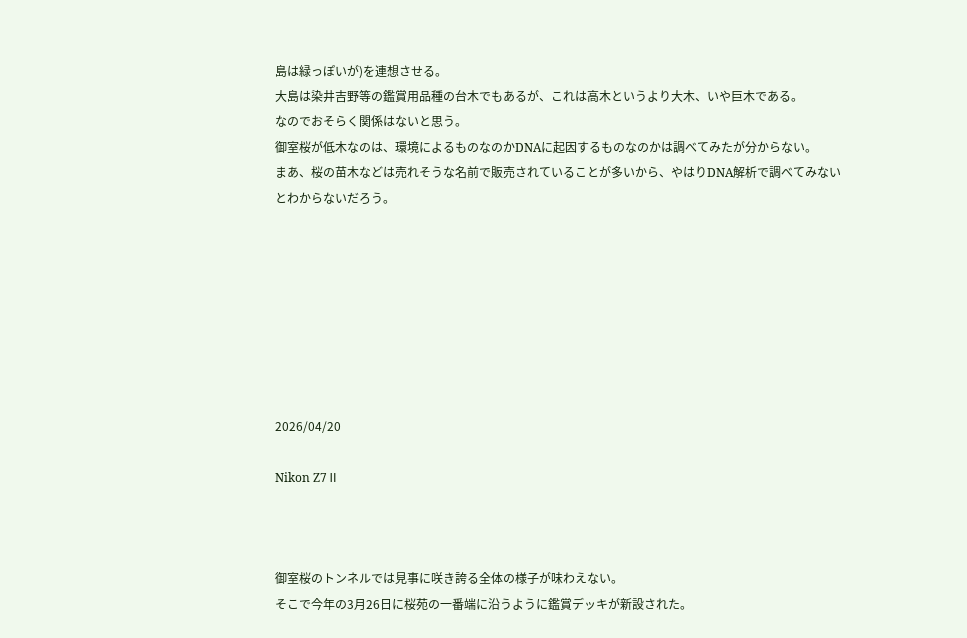島は緑っぽいが)を連想させる。
大島は染井吉野等の鑑賞用品種の台木でもあるが、これは高木というより大木、いや巨木である。
なのでおそらく関係はないと思う。
御室桜が低木なのは、環境によるものなのかDNAに起因するものなのかは調べてみたが分からない。
まあ、桜の苗木などは売れそうな名前で販売されていることが多いから、やはりDNA解析で調べてみないとわからないだろう。








2026/04/20

Nikon Z7Ⅱ



御室桜のトンネルでは見事に咲き誇る全体の様子が味わえない。
そこで今年の3月26日に桜苑の一番端に沿うように鑑賞デッキが新設された。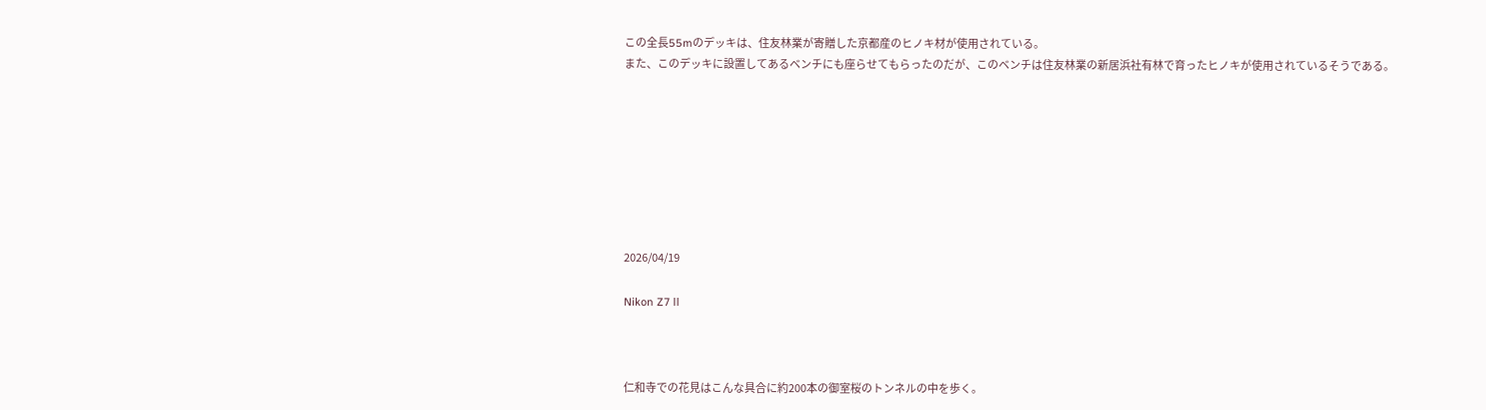この全長55mのデッキは、住友林業が寄贈した京都産のヒノキ材が使用されている。
また、このデッキに設置してあるベンチにも座らせてもらったのだが、このベンチは住友林業の新居浜社有林で育ったヒノキが使用されているそうである。








2026/04/19

Nikon Z7Ⅱ



仁和寺での花見はこんな具合に約200本の御室桜のトンネルの中を歩く。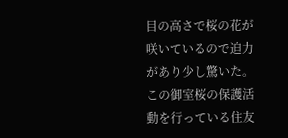目の高さで桜の花が咲いているので迫力があり少し驚いた。
この御室桜の保護活動を行っている住友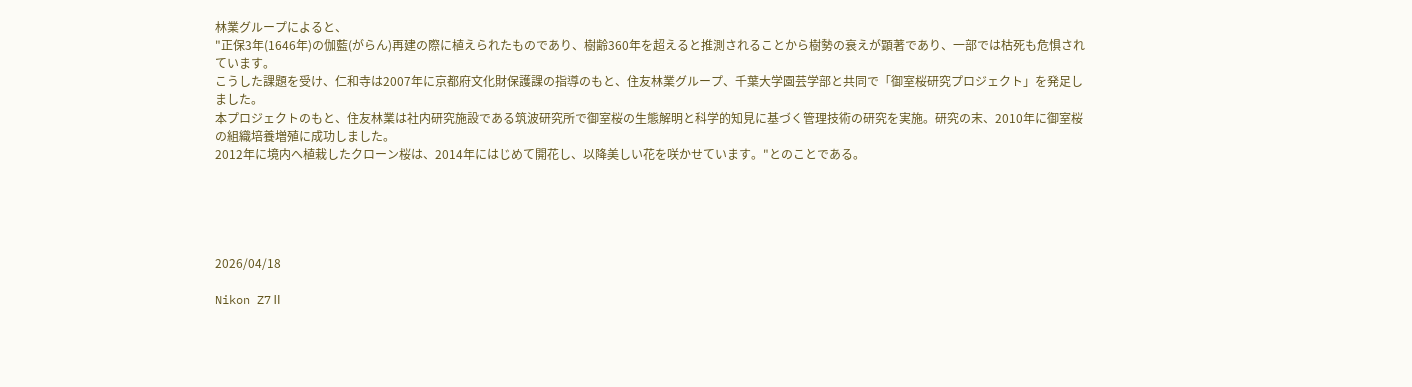林業グループによると、
"正保3年(1646年)の伽藍(がらん)再建の際に植えられたものであり、樹齢360年を超えると推測されることから樹勢の衰えが顕著であり、一部では枯死も危惧されています。
こうした課題を受け、仁和寺は2007年に京都府文化財保護課の指導のもと、住友林業グループ、千葉大学園芸学部と共同で「御室桜研究プロジェクト」を発足しました。
本プロジェクトのもと、住友林業は社内研究施設である筑波研究所で御室桜の生態解明と科学的知見に基づく管理技術の研究を実施。研究の末、2010年に御室桜の組織培養増殖に成功しました。
2012年に境内へ植栽したクローン桜は、2014年にはじめて開花し、以降美しい花を咲かせています。"とのことである。





2026/04/18

Nikon Z7Ⅱ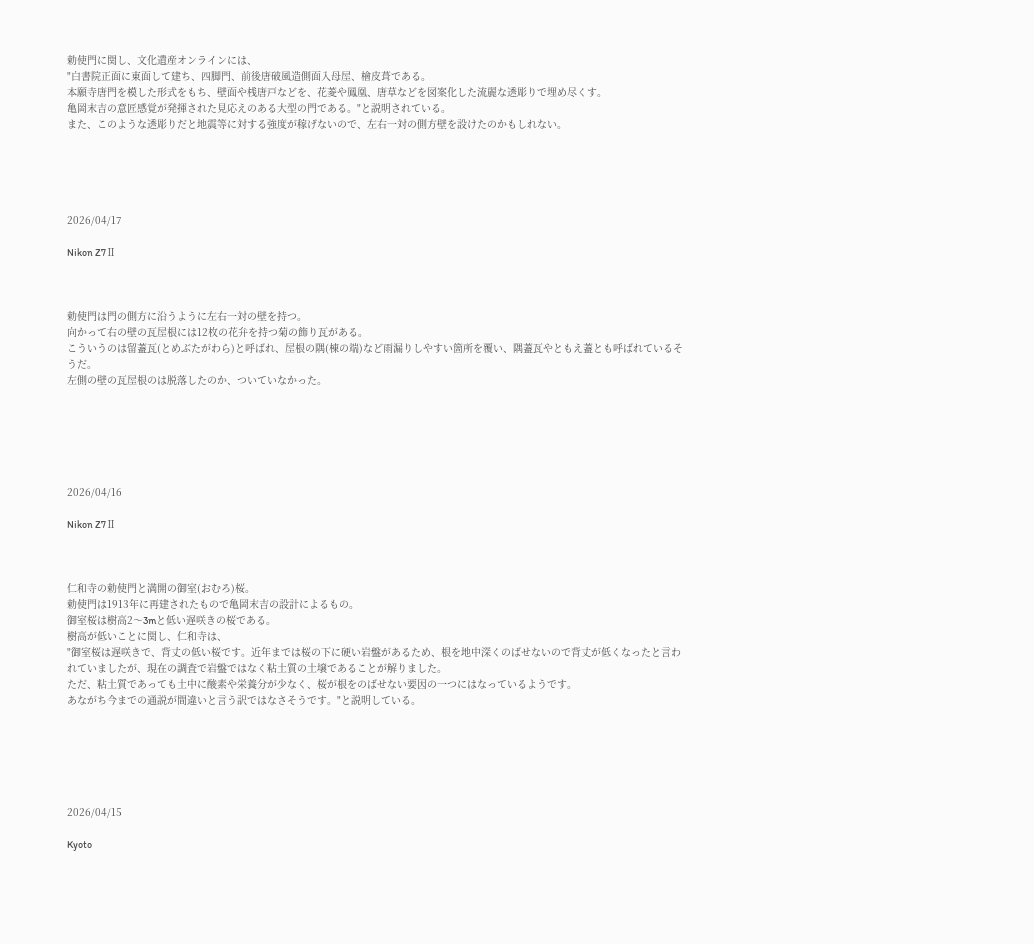勅使門に関し、文化遺産オンラインには、
"白書院正面に東面して建ち、四脚門、前後唐破風造側面入母屋、檜皮葺である。
本願寺唐門を模した形式をもち、壁面や桟唐戸などを、花菱や鳳凰、唐草などを図案化した流麗な透彫りで埋め尽くす。
亀岡末吉の意匠感覚が発揮された見応えのある大型の門である。"と説明されている。
また、このような透彫りだと地震等に対する強度が稼げないので、左右一対の側方壁を設けたのかもしれない。





2026/04/17

Nikon Z7Ⅱ



勅使門は門の側方に沿うように左右一対の壁を持つ。
向かって右の壁の瓦屋根には12枚の花弁を持つ菊の飾り瓦がある。
こういうのは留蓋瓦(とめぶたがわら)と呼ばれ、屋根の隅(棟の端)など雨漏りしやすい箇所を覆い、隅蓋瓦やともえ蓋とも呼ばれているそうだ。
左側の壁の瓦屋根のは脱落したのか、ついていなかった。






2026/04/16

Nikon Z7Ⅱ



仁和寺の勅使門と満開の御室(おむろ)桜。
勅使門は1913年に再建されたもので亀岡末吉の設計によるもの。
御室桜は樹高2〜3mと低い遅咲きの桜である。
樹高が低いことに関し、仁和寺は、
"御室桜は遅咲きで、背丈の低い桜です。近年までは桜の下に硬い岩盤があるため、根を地中深くのばせないので背丈が低くなったと言われていましたが、現在の調査で岩盤ではなく粘土質の土壌であることが解りました。
ただ、粘土質であっても土中に酸素や栄養分が少なく、桜が根をのばせない要因の一つにはなっているようです。
あながち今までの通説が間違いと言う訳ではなさそうです。"と説明している。






2026/04/15

Kyoto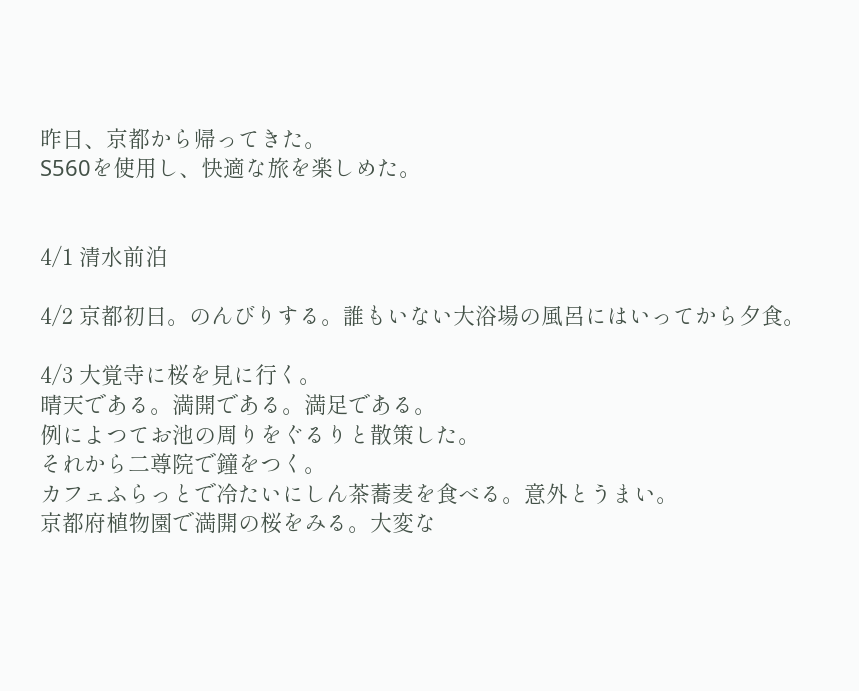昨日、京都から帰ってきた。
S560を使用し、快適な旅を楽しめた。


4/1 清水前泊

4/2 京都初日。のんびりする。誰もいない大浴場の風呂にはいってから夕食。

4/3 大覚寺に桜を見に行く。
晴天である。満開である。満足である。
例によつてお池の周りをぐるりと散策した。
それから二尊院で鐘をつく。
カフェふらっとで冷たいにしん茶蕎麦を食べる。意外とうまい。
京都府植物園で満開の桜をみる。大変な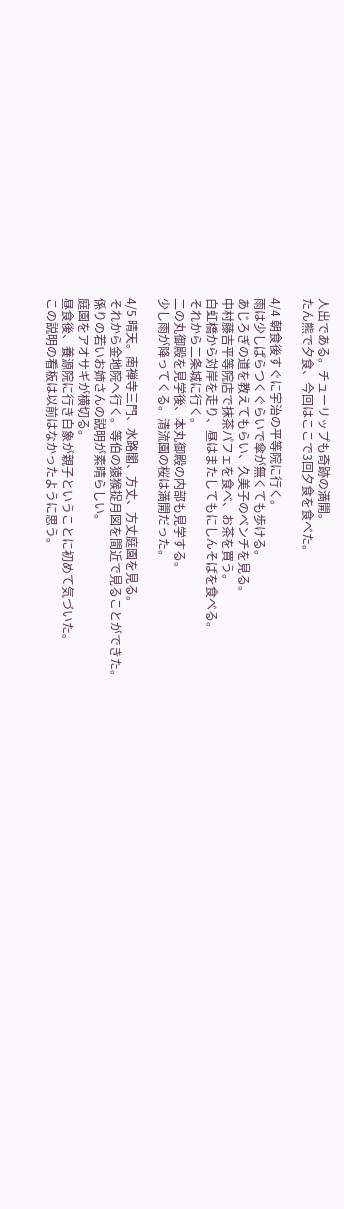人出である。チューリップも奇跡の満開。
たん熊で夕食、今回はここで3回夕食を食べた。

4/4 朝食後すぐに宇治の平等院に行く。
雨は少しぱらつくぐらいで傘が無くても歩ける。
あじろぎの道を教えてもらい、久美子のベンチを見る。
中村藤吉平等院店で抹茶パフェを食べ、お茶を買う。
白虹橋から対岸を走り、昼はまたしてもにしんそばを食べる。
それから二条城に行く。
二の丸御殿を見学後、本丸御殿の内部も見学する。
少し雨が降ってくる。清流園の桜は満開だった。

4/5 晴天。南禅寺三門、水路閣、方丈、方丈庭園を見る。
それから金地院へ行く。等伯の猿猴捉月図を間近で見ることができた。
係りの若いお姉さんの説明が素晴らしい。
庭園をアオサギが横切る。
昼食後、養源院に行き白象が親子ということに初めて気づいた。
この説明の看板は以前はなかったように思う。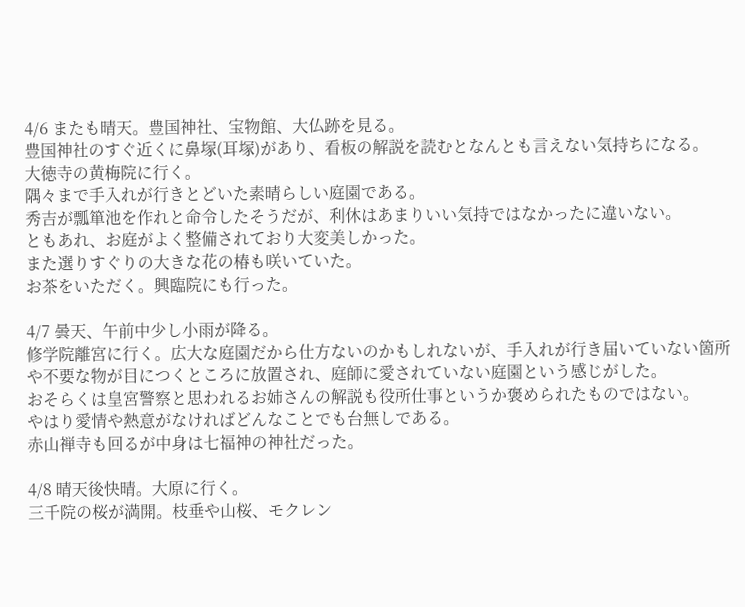4/6 またも晴天。豊国神社、宝物館、大仏跡を見る。
豊国神社のすぐ近くに鼻塚(耳塚)があり、看板の解説を読むとなんとも言えない気持ちになる。
大徳寺の黄梅院に行く。
隅々まで手入れが行きとどいた素晴らしい庭園である。
秀吉が瓢箪池を作れと命令したそうだが、利休はあまりいい気持ではなかったに違いない。
ともあれ、お庭がよく整備されており大変美しかった。
また選りすぐりの大きな花の椿も咲いていた。
お茶をいただく。興臨院にも行った。

4/7 曇天、午前中少し小雨が降る。
修学院離宮に行く。広大な庭園だから仕方ないのかもしれないが、手入れが行き届いていない箇所や不要な物が目につくところに放置され、庭師に愛されていない庭園という感じがした。
おそらくは皇宮警察と思われるお姉さんの解説も役所仕事というか褒められたものではない。
やはり愛情や熱意がなければどんなことでも台無しである。
赤山禅寺も回るが中身は七福神の神社だった。

4/8 晴天後快晴。大原に行く。
三千院の桜が満開。枝垂や山桜、モクレン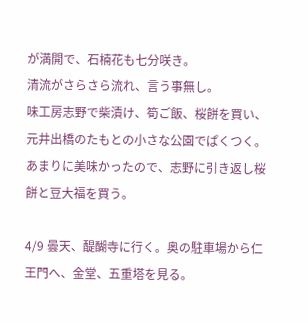が満開で、石楠花も七分咲き。
清流がさらさら流れ、言う事無し。
味工房志野で柴漬け、筍ご飯、桜餅を買い、元井出橋のたもとの小さな公園でぱくつく。
あまりに美味かったので、志野に引き返し桜餅と豆大福を買う。

4/9 曇天、醍醐寺に行く。奥の駐車場から仁王門へ、金堂、五重塔を見る。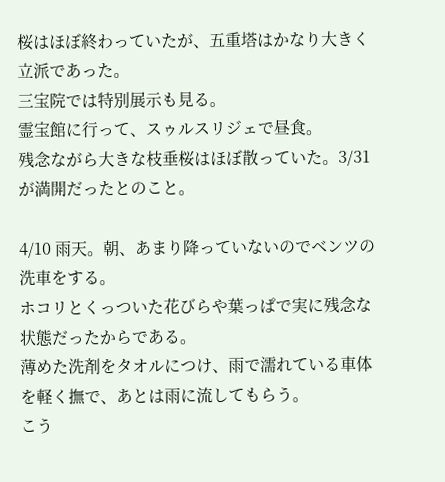桜はほぼ終わっていたが、五重塔はかなり大きく立派であった。
三宝院では特別展示も見る。
霊宝館に行って、スゥルスリジェで昼食。
残念ながら大きな枝垂桜はほぼ散っていた。3/31が満開だったとのこと。

4/10 雨天。朝、あまり降っていないのでベンツの洗車をする。
ホコリとくっついた花びらや葉っぱで実に残念な状態だったからである。
薄めた洗剤をタオルにつけ、雨で濡れている車体を軽く撫で、あとは雨に流してもらう。
こう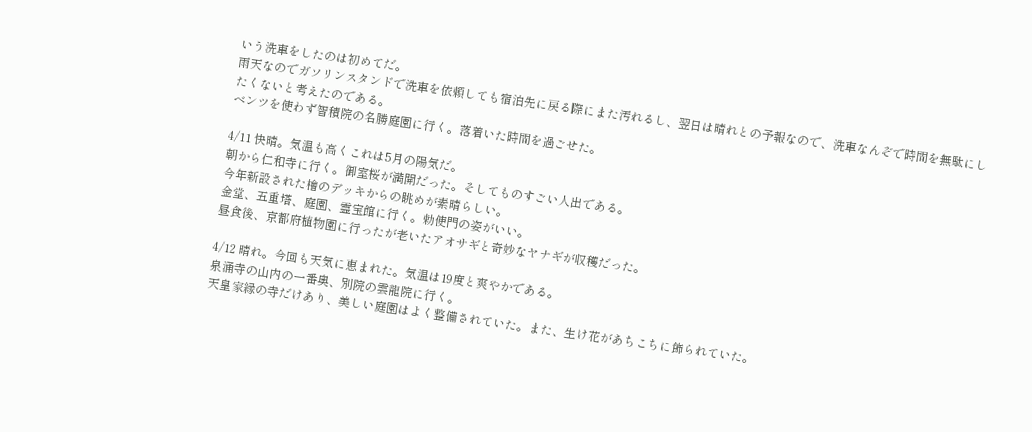いう洗車をしたのは初めてだ。
雨天なのでガソリンスタンドで洗車を依頼しても宿泊先に戻る際にまた汚れるし、翌日は晴れとの予報なので、洗車なんぞで時間を無駄にしたくないと考えたのである。
ベンツを使わず智積院の名勝庭園に行く。落着いた時間を過ごせた。

4/11 快晴。気温も高くこれは5月の陽気だ。
朝から仁和寺に行く。御室桜が満開だった。そしてものすごい人出である。
今年新設された檜のデッキからの眺めが素晴らしい。
金堂、五重塔、庭園、霊宝館に行く。勅使門の姿がいい。
昼食後、京都府植物園に行ったが老いたアオサギと奇妙なヤナギが収穫だった。

4/12 晴れ。今回も天気に恵まれた。気温は19度と爽やかである。
泉涌寺の山内の一番奥、別院の雲龍院に行く。
天皇家縁の寺だけあり、美しい庭園はよく整備されていた。また、生け花があちこちに飾られていた。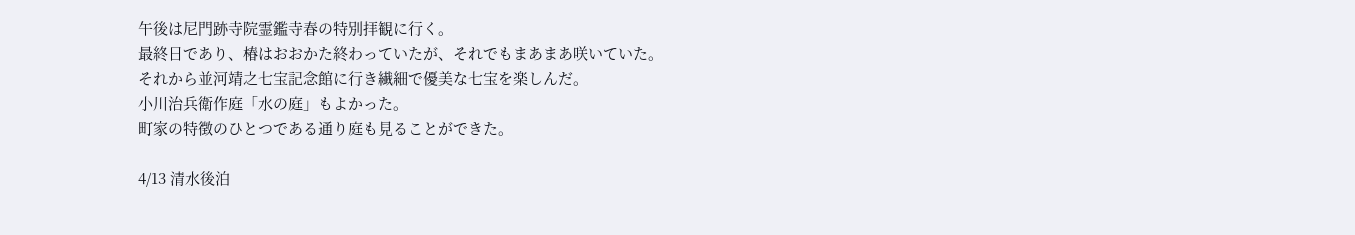午後は尼門跡寺院霊鑑寺春の特別拝観に行く。
最終日であり、椿はおおかた終わっていたが、それでもまあまあ咲いていた。
それから並河靖之七宝記念館に行き繊細で優美な七宝を楽しんだ。
小川治兵衛作庭「水の庭」もよかった。
町家の特徴のひとつである通り庭も見ることができた。

4/13 清水後泊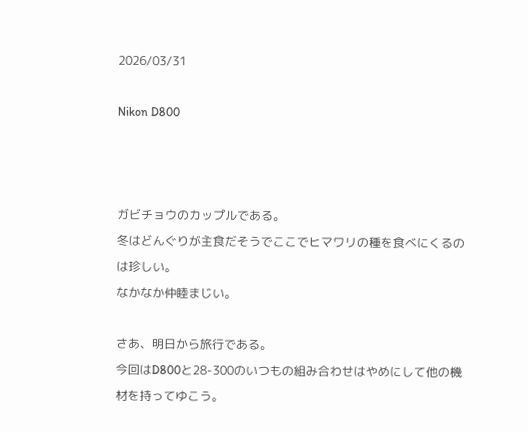2026/03/31

Nikon D800



ガビチョウのカップルである。
冬はどんぐりが主食だそうでここでヒマワリの種を食べにくるのは珍しい。
なかなか仲睦まじい。

さあ、明日から旅行である。
今回はD800と28-300のいつもの組み合わせはやめにして他の機材を持ってゆこう。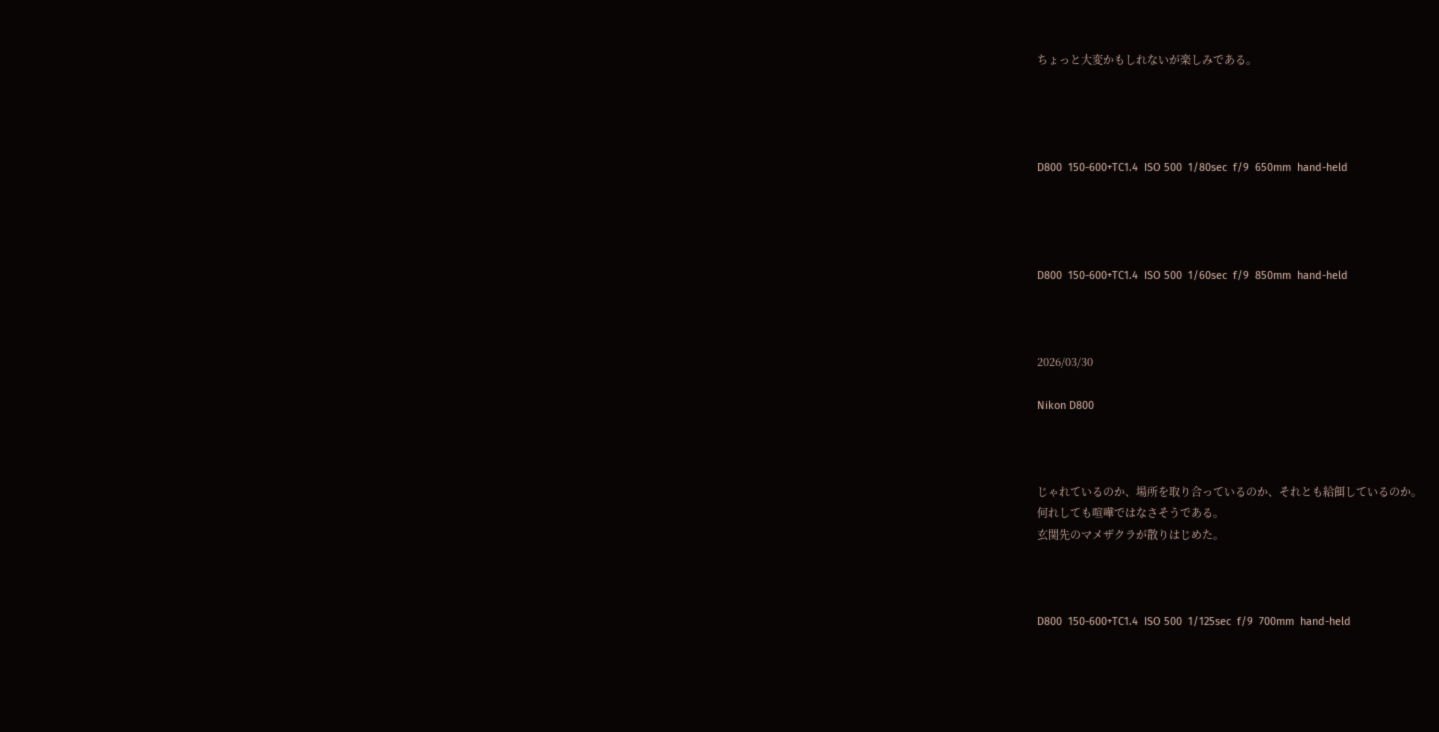ちょっと大変かもしれないが楽しみである。




D800  150-600+TC1.4  ISO 500  1/80sec  f/9  650mm  hand-held




D800  150-600+TC1.4  ISO 500  1/60sec  f/9  850mm  hand-held



2026/03/30

Nikon D800



じゃれているのか、場所を取り合っているのか、それとも給餌しているのか。
何れしても喧嘩ではなさそうである。
玄関先のマメザクラが散りはじめた。



D800  150-600+TC1.4  ISO 500  1/125sec  f/9  700mm  hand-held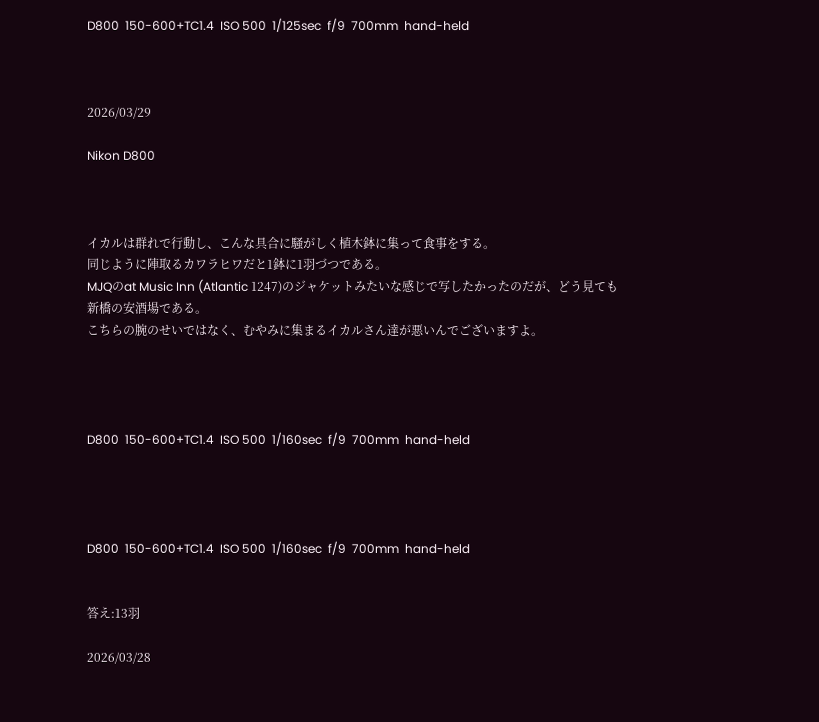D800  150-600+TC1.4  ISO 500  1/125sec  f/9  700mm  hand-held



2026/03/29

Nikon D800



イカルは群れで行動し、こんな具合に騒がしく植木鉢に集って食事をする。
同じように陣取るカワラヒワだと1鉢に1羽づつである。
MJQのat Music Inn (Atlantic 1247)のジャケットみたいな感じで写したかったのだが、どう見ても新橋の安酒場である。
こちらの腕のせいではなく、むやみに集まるイカルさん達が悪いんでございますよ。




D800  150-600+TC1.4  ISO 500  1/160sec  f/9  700mm  hand-held




D800  150-600+TC1.4  ISO 500  1/160sec  f/9  700mm  hand-held


答え:13羽

2026/03/28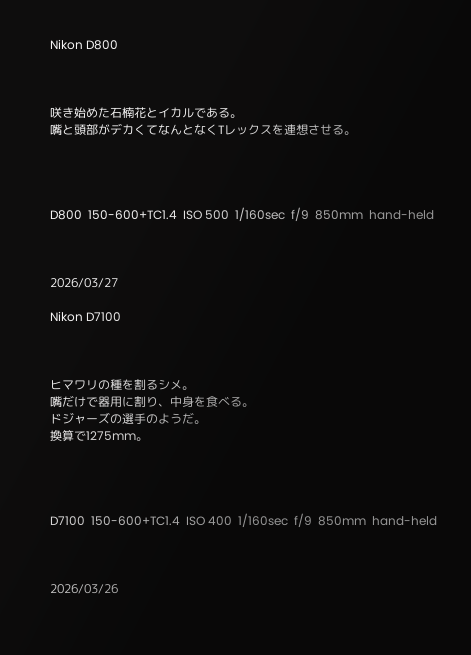Nikon D800



咲き始めた石楠花とイカルである。
嘴と頭部がデカくてなんとなくTレックスを連想させる。




D800  150-600+TC1.4  ISO 500  1/160sec  f/9  850mm  hand-held



2026/03/27

Nikon D7100



ヒマワリの種を割るシメ。
嘴だけで器用に割り、中身を食べる。
ドジャーズの選手のようだ。
換算で1275mm。




D7100  150-600+TC1.4  ISO 400  1/160sec  f/9  850mm  hand-held



2026/03/26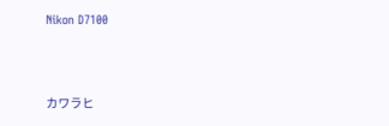Nikon D7100



カワラヒ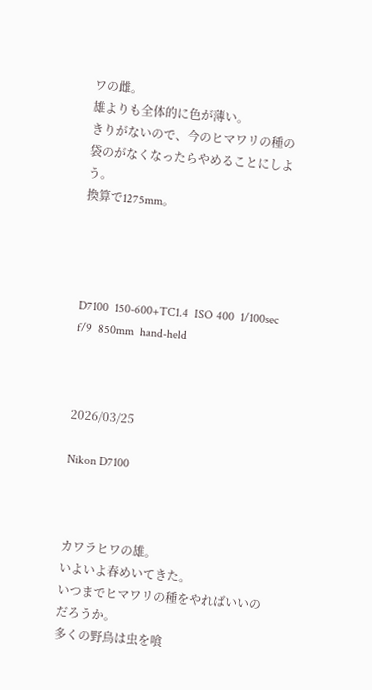ワの雌。
雄よりも全体的に色が薄い。
きりがないので、今のヒマワリの種の袋のがなくなったらやめることにしよう。
換算で1275mm。




D7100  150-600+TC1.4  ISO 400  1/100sec  f/9  850mm  hand-held



2026/03/25

Nikon D7100



カワラヒワの雄。
いよいよ春めいてきた。
いつまでヒマワリの種をやればいいのだろうか。
多くの野鳥は虫を喰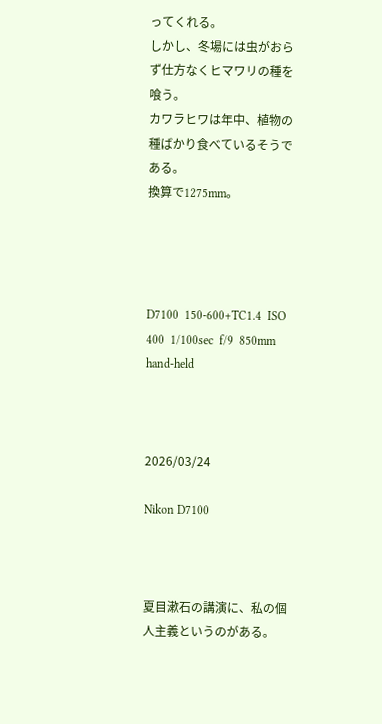ってくれる。
しかし、冬場には虫がおらず仕方なくヒマワリの種を喰う。
カワラヒワは年中、植物の種ばかり食べているそうである。
換算で1275mm。




D7100  150-600+TC1.4  ISO 400  1/100sec  f/9  850mm  hand-held



2026/03/24

Nikon D7100



夏目漱石の講演に、私の個人主義というのがある。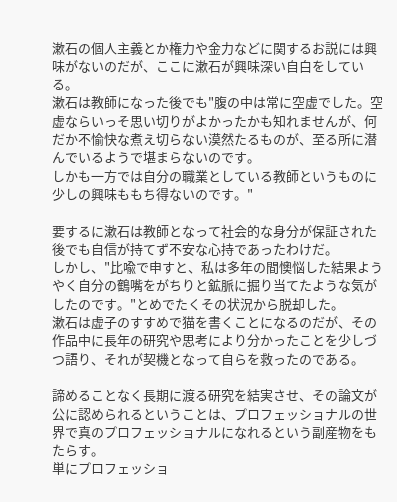漱石の個人主義とか権力や金力などに関するお説には興味がないのだが、ここに漱石が興味深い自白をしている。
漱石は教師になった後でも"腹の中は常に空虚でした。空虚ならいっそ思い切りがよかったかも知れませんが、何だか不愉快な煮え切らない漠然たるものが、至る所に潜んでいるようで堪まらないのです。
しかも一方では自分の職業としている教師というものに少しの興味ももち得ないのです。"

要するに漱石は教師となって社会的な身分が保証された後でも自信が持てず不安な心持であったわけだ。
しかし、"比喩で申すと、私は多年の間懊悩した結果ようやく自分の鶴嘴をがちりと鉱脈に掘り当てたような気がしたのです。"とめでたくその状況から脱却した。
漱石は虚子のすすめで猫を書くことになるのだが、その作品中に長年の研究や思考により分かったことを少しづつ語り、それが契機となって自らを救ったのである。

諦めることなく長期に渡る研究を結実させ、その論文が公に認められるということは、プロフェッショナルの世界で真のプロフェッショナルになれるという副産物をもたらす。
単にプロフェッショ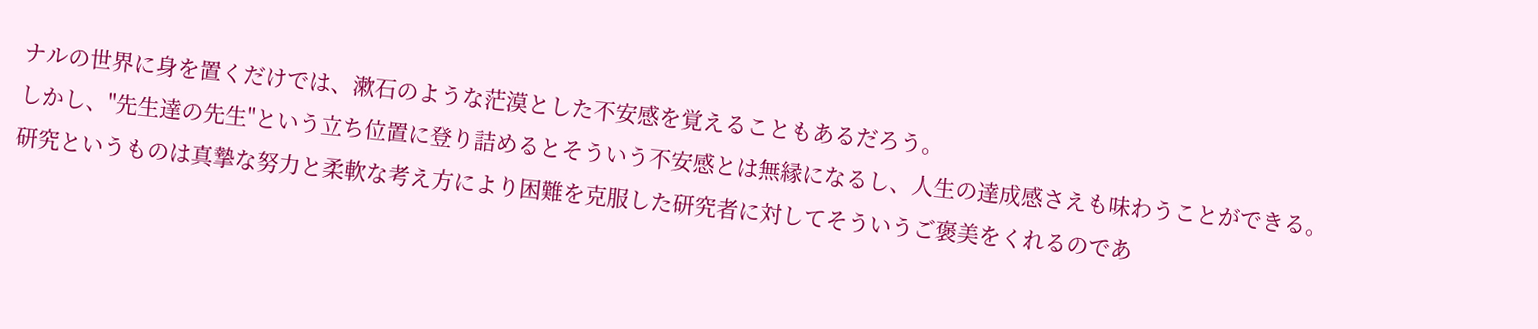ナルの世界に身を置くだけでは、漱石のような茫漠とした不安感を覚えることもあるだろう。
しかし、"先生達の先生"という立ち位置に登り詰めるとそういう不安感とは無縁になるし、人生の達成感さえも味わうことができる。
研究というものは真摯な努力と柔軟な考え方により困難を克服した研究者に対してそういうご褒美をくれるのであ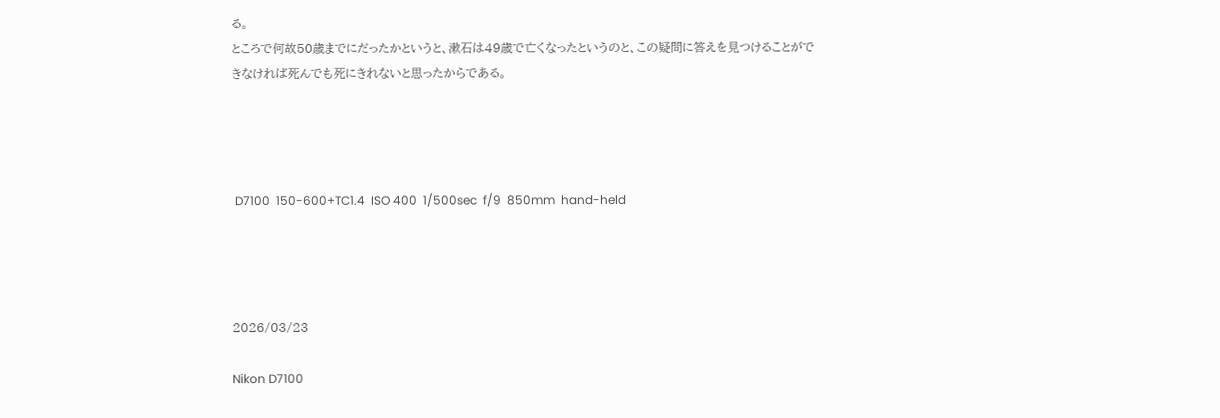る。
ところで何故50歳までにだったかというと、漱石は49歳で亡くなったというのと、この疑問に答えを見つけることができなければ死んでも死にきれないと思ったからである。




 D7100  150-600+TC1.4  ISO 400  1/500sec  f/9  850mm  hand-held




2026/03/23

Nikon D7100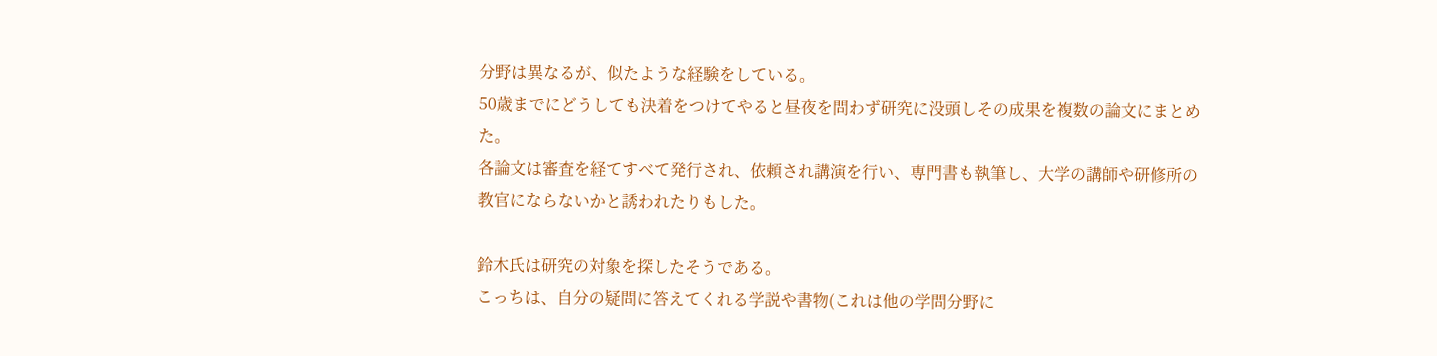分野は異なるが、似たような経験をしている。
50歳までにどうしても決着をつけてやると昼夜を問わず研究に没頭しその成果を複数の論文にまとめた。
各論文は審査を経てすべて発行され、依頼され講演を行い、専門書も執筆し、大学の講師や研修所の教官にならないかと誘われたりもした。

鈴木氏は研究の対象を探したそうである。
こっちは、自分の疑問に答えてくれる学説や書物(これは他の学問分野に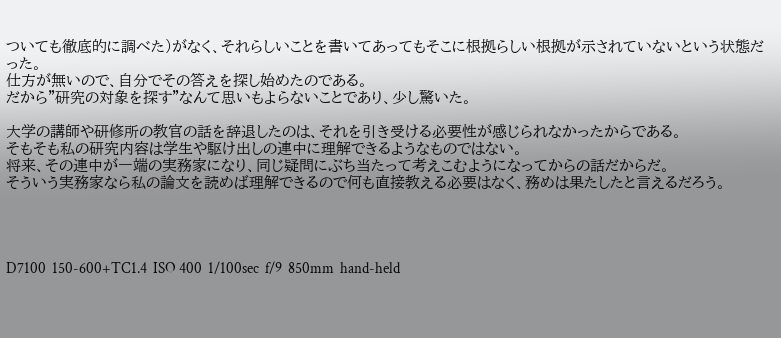ついても徹底的に調べた)がなく、それらしいことを書いてあってもそこに根拠らしい根拠が示されていないという状態だった。
仕方が無いので、自分でその答えを探し始めたのである。
だから"研究の対象を探す"なんて思いもよらないことであり、少し驚いた。

大学の講師や研修所の教官の話を辞退したのは、それを引き受ける必要性が感じられなかったからである。
そもそも私の研究内容は学生や駆け出しの連中に理解できるようなものではない。
将来、その連中が一端の実務家になり、同じ疑問にぶち当たって考えこむようになってからの話だからだ。
そういう実務家なら私の論文を読めば理解できるので何も直接教える必要はなく、務めは果たしたと言えるだろう。




D7100  150-600+TC1.4  ISO 400  1/100sec  f/9  850mm  hand-held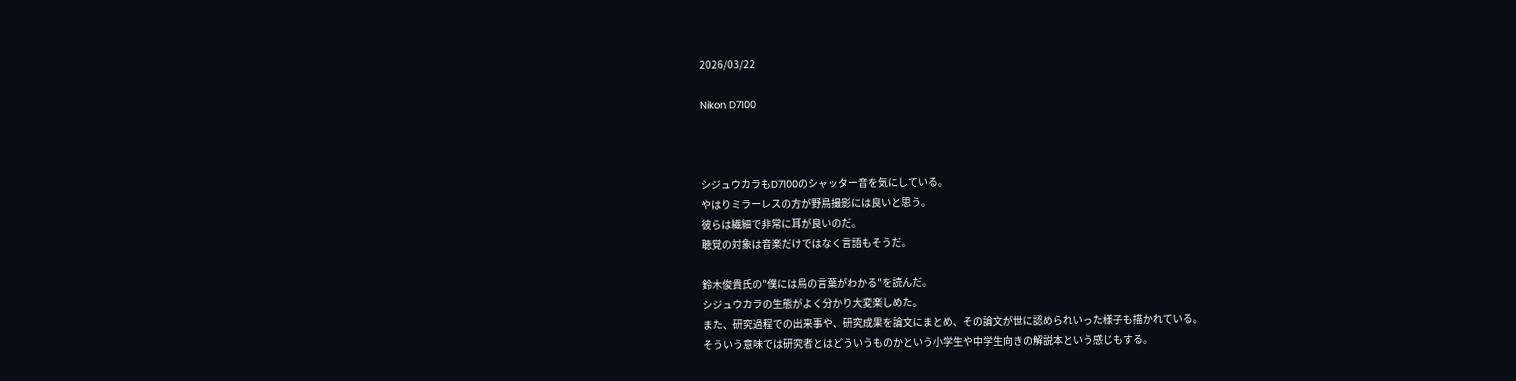2026/03/22

Nikon D7100



シジュウカラもD7100のシャッター音を気にしている。
やはりミラーレスの方が野鳥撮影には良いと思う。
彼らは繊細で非常に耳が良いのだ。
聴覚の対象は音楽だけではなく言語もそうだ。

鈴木俊貴氏の"僕には鳥の言葉がわかる"を読んだ。
シジュウカラの生態がよく分かり大変楽しめた。
また、研究過程での出来事や、研究成果を論文にまとめ、その論文が世に認められいった様子も描かれている。
そういう意味では研究者とはどういうものかという小学生や中学生向きの解説本という感じもする。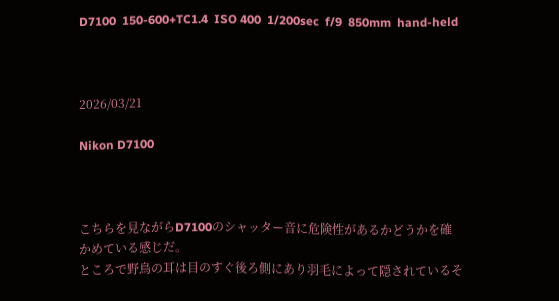D7100  150-600+TC1.4  ISO 400  1/200sec  f/9  850mm  hand-held



2026/03/21

Nikon D7100



こちらを見ながらD7100のシャッター音に危険性があるかどうかを確かめている感じだ。
ところで野鳥の耳は目のすぐ後ろ側にあり羽毛によって隠されているそ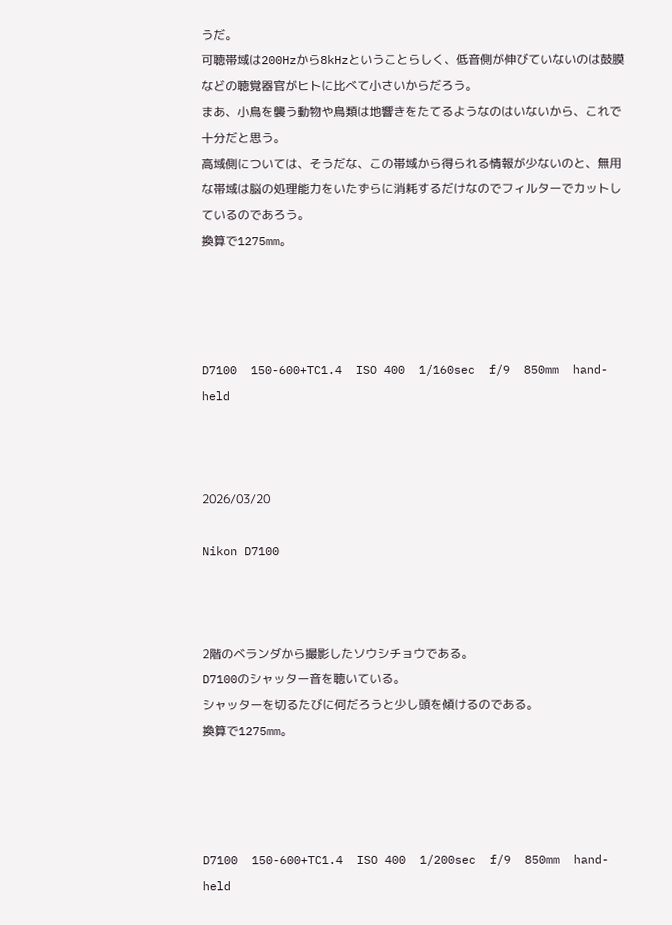うだ。
可聴帯域は200Hzから8kHzということらしく、低音側が伸びていないのは鼓膜などの聴覚器官がヒトに比べて小さいからだろう。
まあ、小鳥を襲う動物や鳥類は地響きをたてるようなのはいないから、これで十分だと思う。
高域側については、そうだな、この帯域から得られる情報が少ないのと、無用な帯域は脳の処理能力をいたずらに消耗するだけなのでフィルターでカットしているのであろう。
換算で1275mm。




D7100  150-600+TC1.4  ISO 400  1/160sec  f/9  850mm  hand-held



2026/03/20

Nikon D7100



2階のベランダから撮影したソウシチョウである。
D7100のシャッター音を聴いている。
シャッターを切るたびに何だろうと少し頭を傾けるのである。
換算で1275mm。




D7100  150-600+TC1.4  ISO 400  1/200sec  f/9  850mm  hand-held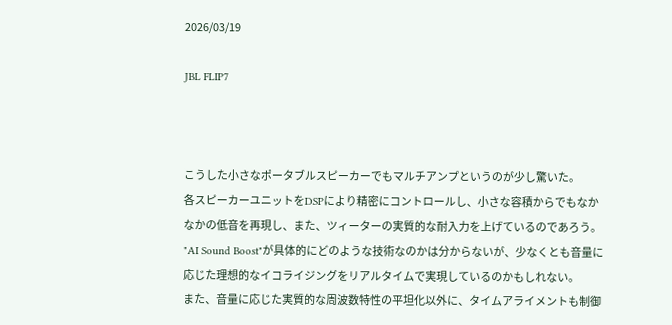2026/03/19

JBL FLIP7



こうした小さなポータブルスピーカーでもマルチアンプというのが少し驚いた。
各スピーカーユニットをDSPにより精密にコントロールし、小さな容積からでもなかなかの低音を再現し、また、ツィーターの実質的な耐入力を上げているのであろう。
"AI Sound Boost"が具体的にどのような技術なのかは分からないが、少なくとも音量に応じた理想的なイコライジングをリアルタイムで実現しているのかもしれない。
また、音量に応じた実質的な周波数特性の平坦化以外に、タイムアライメントも制御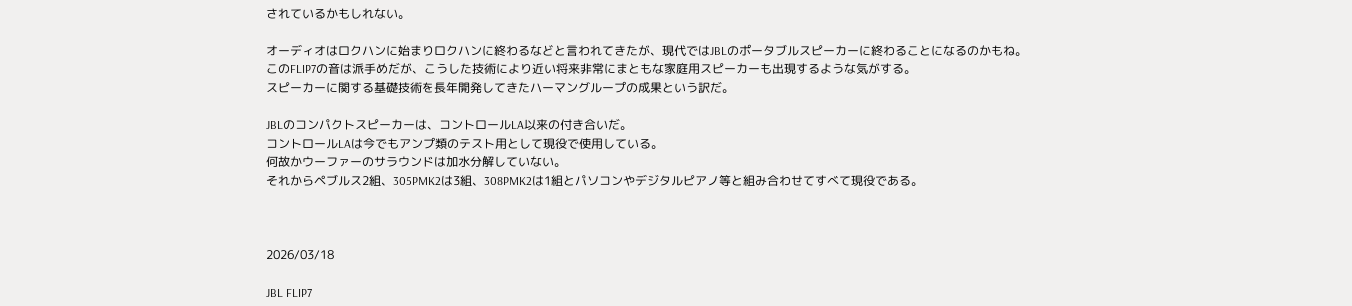されているかもしれない。

オーディオはロクハンに始まりロクハンに終わるなどと言われてきたが、現代ではJBLのポータブルスピーカーに終わることになるのかもね。
このFLIP7の音は派手めだが、こうした技術により近い将来非常にまともな家庭用スピーカーも出現するような気がする。
スピーカーに関する基礎技術を長年開発してきたハーマングループの成果という訳だ。

JBLのコンパクトスピーカーは、コントロールLA以来の付き合いだ。
コントロールLAは今でもアンプ類のテスト用として現役で使用している。
何故かウーファーのサラウンドは加水分解していない。
それからペブルス2組、305PMK2は3組、308PMK2は1組とパソコンやデジタルピアノ等と組み合わせてすべて現役である。



2026/03/18

JBL FLIP7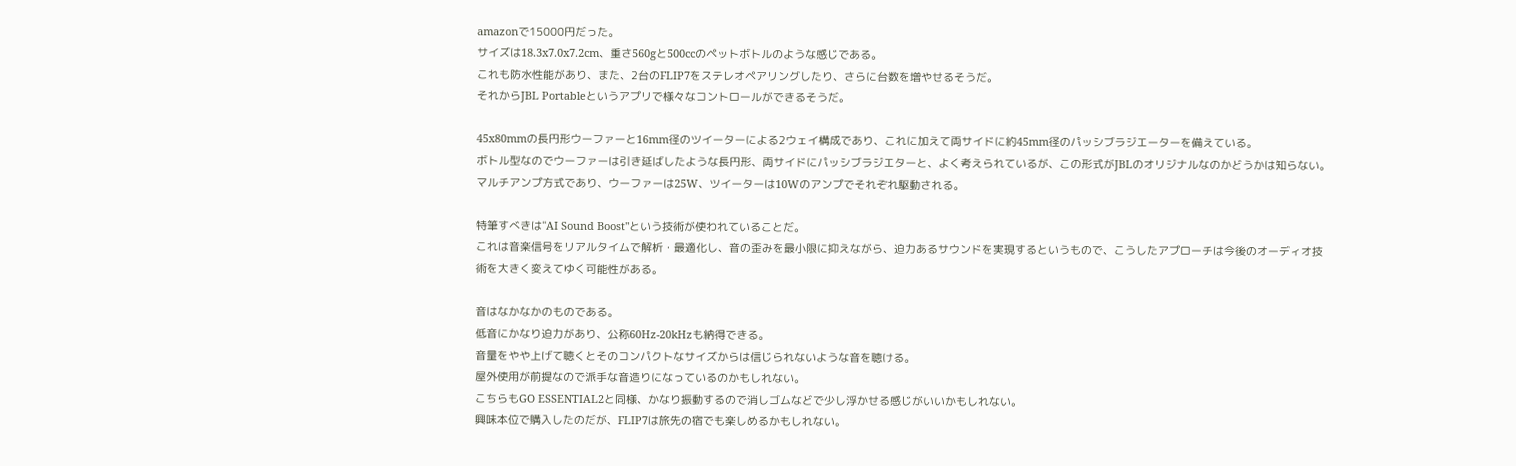amazonで15000円だった。
サイズは18.3x7.0x7.2cm、重さ560gと500ccのペットボトルのような感じである。
これも防水性能があり、また、2台のFLIP7をステレオペアリングしたり、さらに台数を増やせるそうだ。
それからJBL Portableというアプリで様々なコントロールができるそうだ。

45x80mmの長円形ウーファーと16mm径のツイーターによる2ウェイ構成であり、これに加えて両サイドに約45mm径のパッシブラジエーターを備えている。
ボトル型なのでウーファーは引き延ばしたような長円形、両サイドにパッシブラジエターと、よく考えられているが、この形式がJBLのオリジナルなのかどうかは知らない。
マルチアンプ方式であり、ウーファーは25W、ツイーターは10Wのアンプでそれぞれ駆動される。

特筆すべきは"AI Sound Boost"という技術が使われていることだ。
これは音楽信号をリアルタイムで解析・最適化し、音の歪みを最小限に抑えながら、迫力あるサウンドを実現するというもので、こうしたアプローチは今後のオーディオ技術を大きく変えてゆく可能性がある。

音はなかなかのものである。
低音にかなり迫力があり、公称60Hz-20kHzも納得できる。
音量をやや上げて聴くとそのコンパクトなサイズからは信じられないような音を聴ける。
屋外使用が前提なので派手な音造りになっているのかもしれない。
こちらもGO ESSENTIAL2と同様、かなり振動するので消しゴムなどで少し浮かせる感じがいいかもしれない。
興味本位で購入したのだが、FLIP7は旅先の宿でも楽しめるかもしれない。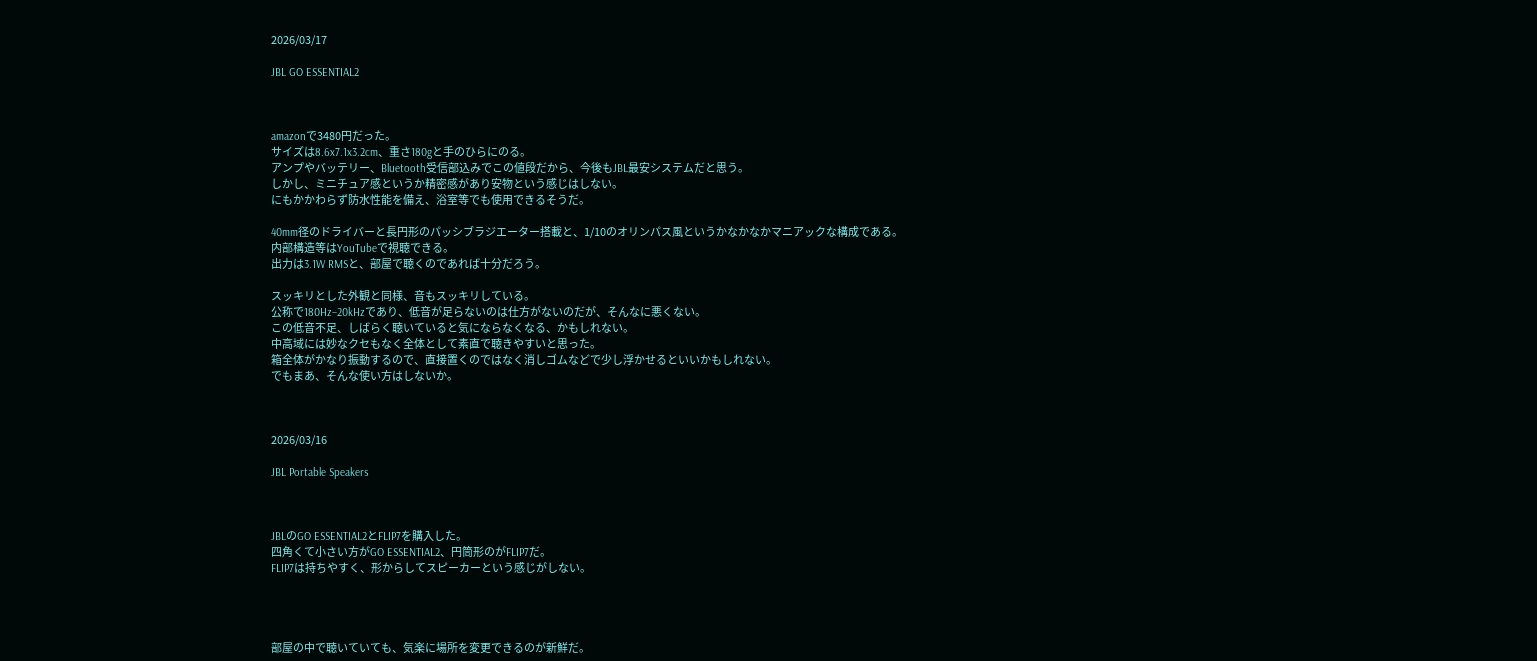2026/03/17

JBL GO ESSENTIAL2



amazonで3480円だった。
サイズは8.6x7.1x3.2cm、重さ180gと手のひらにのる。
アンプやバッテリー、Bluetooth受信部込みでこの値段だから、今後もJBL最安システムだと思う。
しかし、ミニチュア感というか精密感があり安物という感じはしない。
にもかかわらず防水性能を備え、浴室等でも使用できるそうだ。

40mm径のドライバーと長円形のパッシブラジエーター搭載と、1/10のオリンパス風というかなかなかマニアックな構成である。
内部構造等はYouTubeで視聴できる。
出力は3.1W RMSと、部屋で聴くのであれば十分だろう。

スッキリとした外観と同様、音もスッキリしている。
公称で180Hz–20kHzであり、低音が足らないのは仕方がないのだが、そんなに悪くない。
この低音不足、しばらく聴いていると気にならなくなる、かもしれない。
中高域には妙なクセもなく全体として素直で聴きやすいと思った。
箱全体がかなり振動するので、直接置くのではなく消しゴムなどで少し浮かせるといいかもしれない。
でもまあ、そんな使い方はしないか。



2026/03/16

JBL Portable Speakers



JBLのGO ESSENTIAL2とFLIP7を購入した。
四角くて小さい方がGO ESSENTIAL2、円筒形のがFLIP7だ。
FLIP7は持ちやすく、形からしてスピーカーという感じがしない。




部屋の中で聴いていても、気楽に場所を変更できるのが新鮮だ。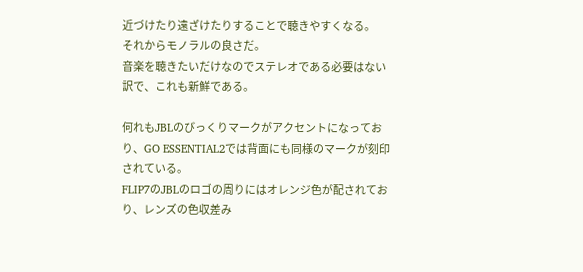近づけたり遠ざけたりすることで聴きやすくなる。
それからモノラルの良さだ。
音楽を聴きたいだけなのでステレオである必要はない訳で、これも新鮮である。

何れもJBLのびっくりマークがアクセントになっており、GO ESSENTIAL2では背面にも同様のマークが刻印されている。
FLIP7のJBLのロゴの周りにはオレンジ色が配されており、レンズの色収差み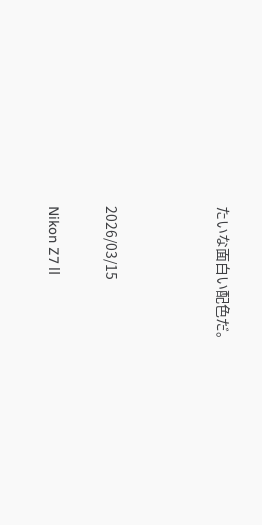たいな面白い配色だ。



2026/03/15

Nikon Z7Ⅱ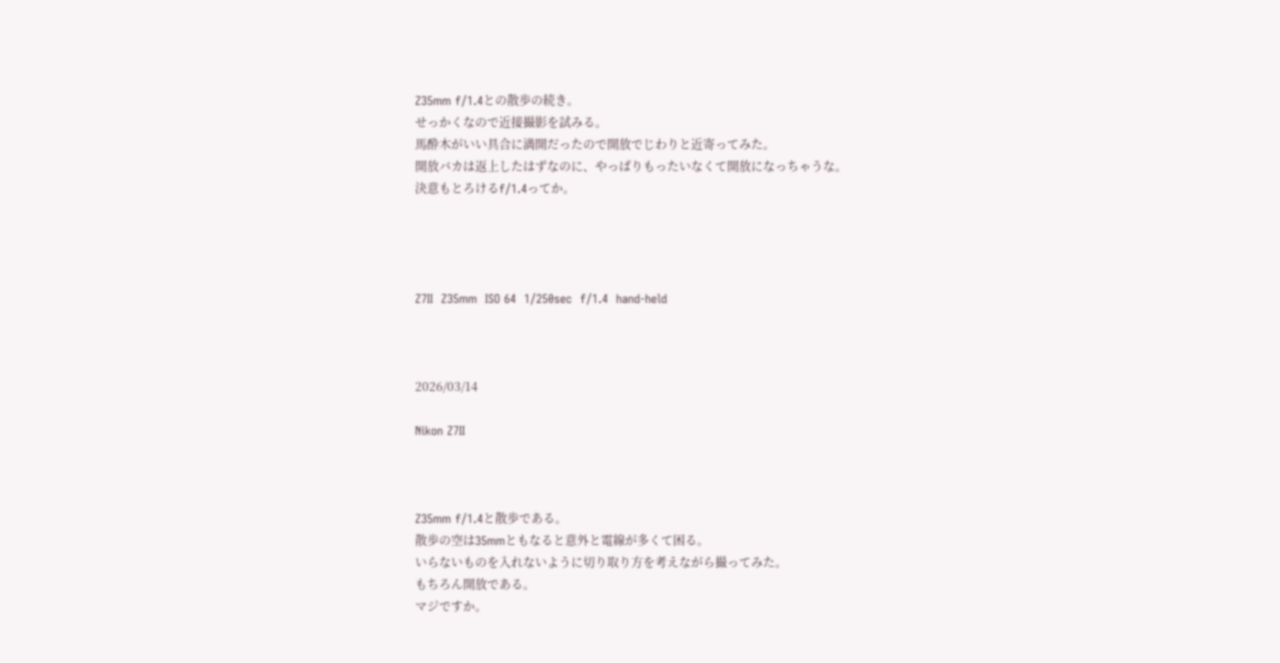Z35mm f/1.4との散歩の続き。
せっかくなので近接撮影を試みる。
馬酔木がいい具合に満開だったので開放でじわりと近寄ってみた。
開放バカは返上したはずなのに、やっぱりもったいなくて開放になっちゃうな。
決意もとろけるf/1.4ってか。




Z7Ⅱ  Z35mm  ISO 64  1/250sec  f/1.4  hand-held



2026/03/14

Nikon Z7Ⅱ



Z35mm f/1.4と散歩である。
散歩の空は35mmともなると意外と電線が多くて困る。
いらないものを入れないように切り取り方を考えながら撮ってみた。
もちろん開放である。
マジですか。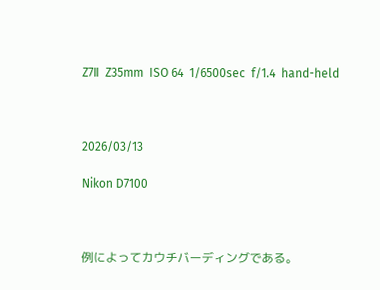Z7Ⅱ  Z35mm  ISO 64  1/6500sec  f/1.4  hand-held



2026/03/13

Nikon D7100



例によってカウチバーディングである。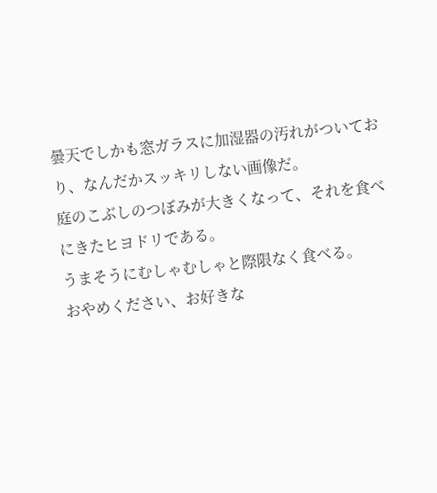曇天でしかも窓ガラスに加湿器の汚れがついており、なんだかスッキリしない画像だ。
庭のこぶしのつぼみが大きくなって、それを食べにきたヒヨドリである。
うまそうにむしゃむしゃと際限なく食べる。
おやめください、お好きな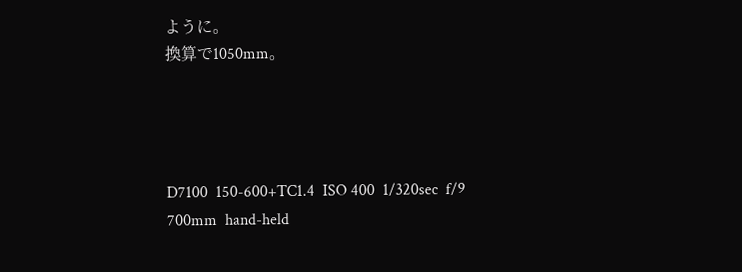ように。
換算で1050mm。




D7100  150-600+TC1.4  ISO 400  1/320sec  f/9  700mm  hand-held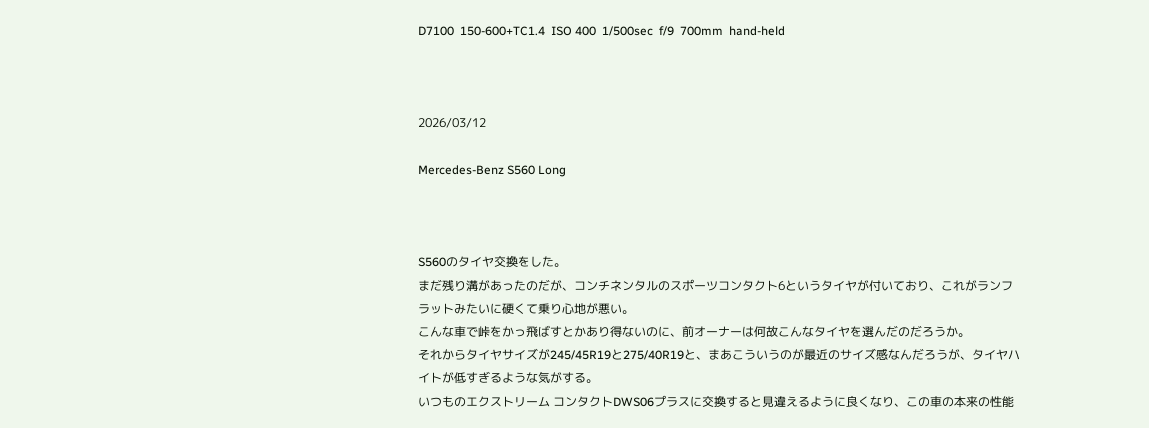D7100  150-600+TC1.4  ISO 400  1/500sec  f/9  700mm  hand-held



2026/03/12

Mercedes-Benz S560 Long



S560のタイヤ交換をした。
まだ残り溝があったのだが、コンチネンタルのスポーツコンタクト6というタイヤが付いており、これがランフラットみたいに硬くて乗り心地が悪い。
こんな車で峠をかっ飛ばすとかあり得ないのに、前オーナーは何故こんなタイヤを選んだのだろうか。
それからタイヤサイズが245/45R19と275/40R19と、まあこういうのが最近のサイズ感なんだろうが、タイヤハイトが低すぎるような気がする。
いつものエクストリーム コンタクトDWS06プラスに交換すると見違えるように良くなり、この車の本来の性能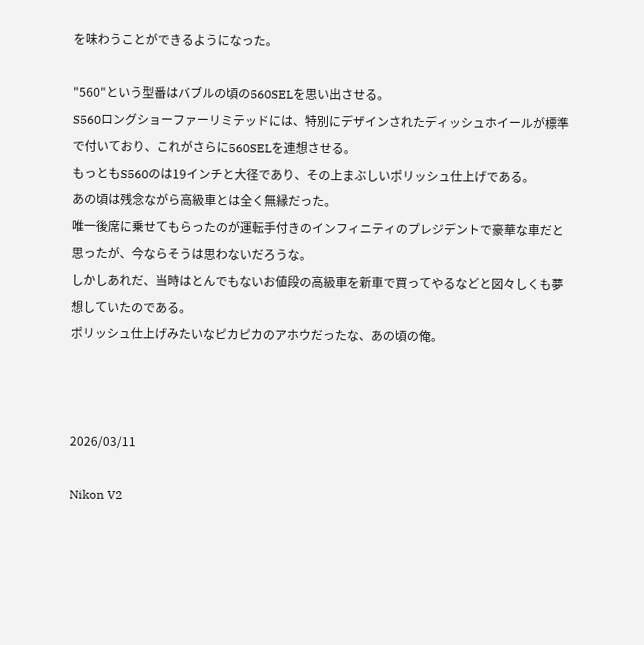を味わうことができるようになった。

"560"という型番はバブルの頃の560SELを思い出させる。
S560ロングショーファーリミテッドには、特別にデザインされたディッシュホイールが標準で付いており、これがさらに560SELを連想させる。
もっともS560のは19インチと大径であり、その上まぶしいポリッシュ仕上げである。
あの頃は残念ながら高級車とは全く無縁だった。
唯一後席に乗せてもらったのが運転手付きのインフィニティのプレジデントで豪華な車だと思ったが、今ならそうは思わないだろうな。
しかしあれだ、当時はとんでもないお値段の高級車を新車で買ってやるなどと図々しくも夢想していたのである。
ポリッシュ仕上げみたいなピカピカのアホウだったな、あの頃の俺。



2026/03/11

Nikon V2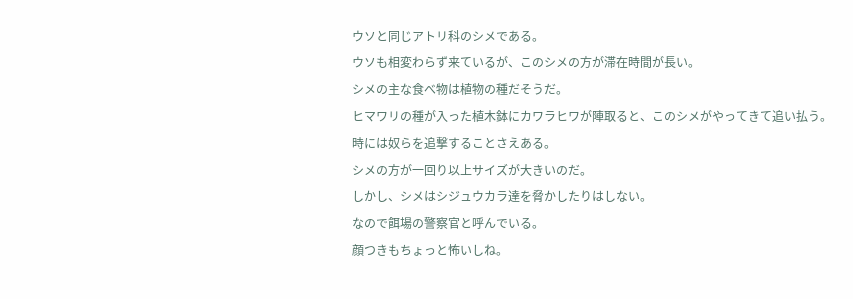ウソと同じアトリ科のシメである。
ウソも相変わらず来ているが、このシメの方が滞在時間が長い。
シメの主な食べ物は植物の種だそうだ。
ヒマワリの種が入った植木鉢にカワラヒワが陣取ると、このシメがやってきて追い払う。
時には奴らを追撃することさえある。
シメの方が一回り以上サイズが大きいのだ。
しかし、シメはシジュウカラ達を脅かしたりはしない。
なので餌場の警察官と呼んでいる。
顔つきもちょっと怖いしね。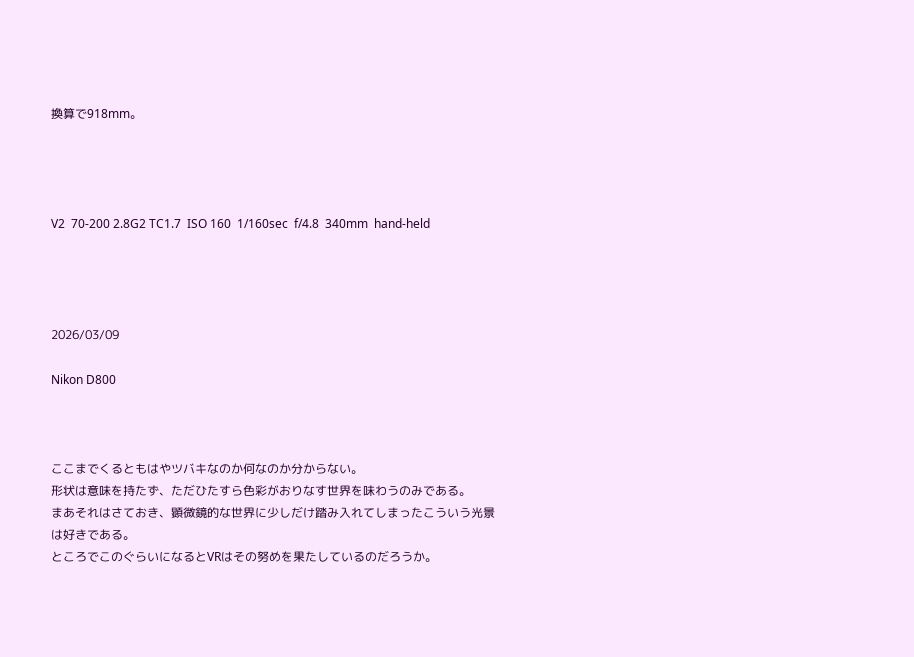換算で918mm。




V2  70-200 2.8G2 TC1.7  ISO 160  1/160sec  f/4.8  340mm  hand-held




2026/03/09

Nikon D800



ここまでくるともはやツバキなのか何なのか分からない。
形状は意味を持たず、ただひたすら色彩がおりなす世界を味わうのみである。
まあそれはさておき、顕微鏡的な世界に少しだけ踏み入れてしまったこういう光景は好きである。
ところでこのぐらいになるとVRはその努めを果たしているのだろうか。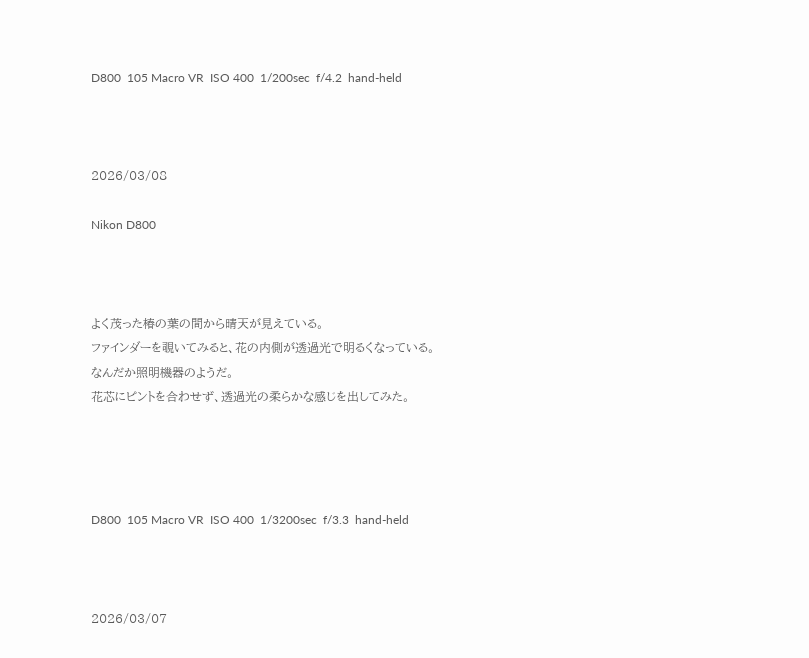D800  105 Macro VR  ISO 400  1/200sec  f/4.2  hand-held



2026/03/08

Nikon D800



よく茂った椿の葉の間から晴天が見えている。
ファインダーを覗いてみると、花の内側が透過光で明るくなっている。
なんだか照明機器のようだ。
花芯にピントを合わせず、透過光の柔らかな感じを出してみた。




D800  105 Macro VR  ISO 400  1/3200sec  f/3.3  hand-held



2026/03/07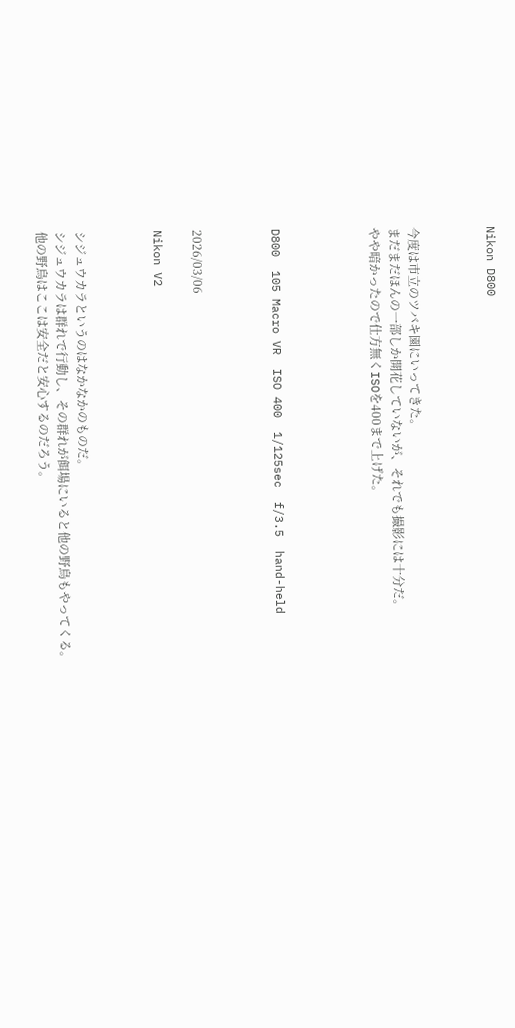Nikon D800



今度は市立のツバキ園にいってきた。
まだまだほんの一部しか開花していないが、それでも撮影には十分だ。
やや暗かったので仕方無くISOを400まで上げた。




D800  105 Macro VR  ISO 400  1/125sec  f/3.5  hand-held



2026/03/06

Nikon V2



シジュウカラというのはなかなかのものだ。
シジュウカラは群れで行動し、その群れが餌場にいると他の野鳥もやってくる。
他の野鳥はここは安全だと安心するのだろう。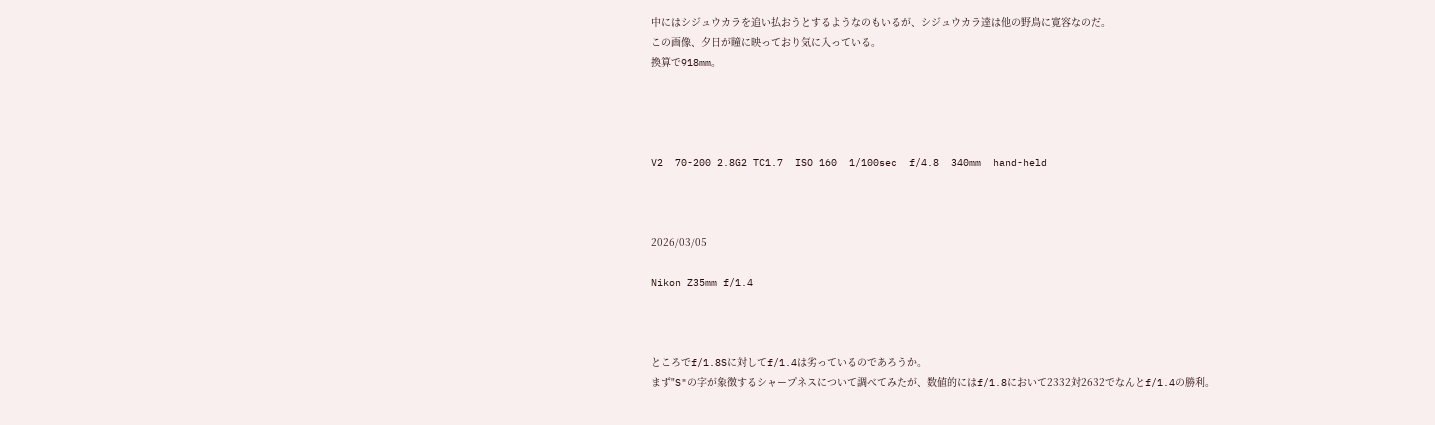中にはシジュウカラを追い払おうとするようなのもいるが、シジュウカラ達は他の野鳥に寛容なのだ。
この画像、夕日が瞳に映っており気に入っている。
換算で918mm。




V2  70-200 2.8G2 TC1.7  ISO 160  1/100sec  f/4.8  340mm  hand-held



2026/03/05

Nikon Z35mm f/1.4



ところでf/1.8Sに対してf/1.4は劣っているのであろうか。
まず"S"の字が象徴するシャープネスについて調べてみたが、数値的にはf/1.8において2332対2632でなんとf/1.4の勝利。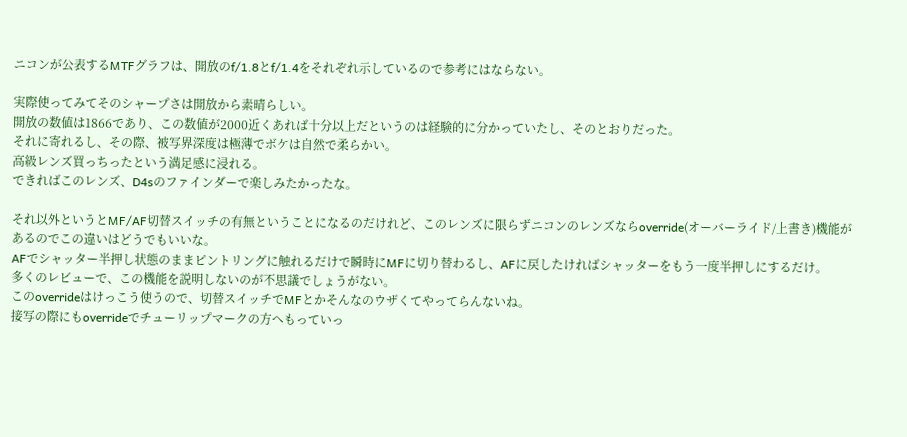ニコンが公表するMTFグラフは、開放のf/1.8とf/1.4をそれぞれ示しているので参考にはならない。

実際使ってみてそのシャープさは開放から素晴らしい。
開放の数値は1866であり、この数値が2000近くあれば十分以上だというのは経験的に分かっていたし、そのとおりだった。
それに寄れるし、その際、被写界深度は極薄でボケは自然で柔らかい。
高級レンズ買っちったという満足感に浸れる。
できればこのレンズ、D4sのファインダーで楽しみたかったな。

それ以外というとMF/AF切替スイッチの有無ということになるのだけれど、このレンズに限らずニコンのレンズならoverride(オーバーライド/上書き)機能があるのでこの違いはどうでもいいな。
AFでシャッター半押し状態のままピントリングに触れるだけで瞬時にMFに切り替わるし、AFに戻したければシャッターをもう一度半押しにするだけ。
多くのレビューで、この機能を説明しないのが不思議でしょうがない。
このoverrideはけっこう使うので、切替スイッチでMFとかそんなのウザくてやってらんないね。
接写の際にもoverrideでチューリップマークの方へもっていっ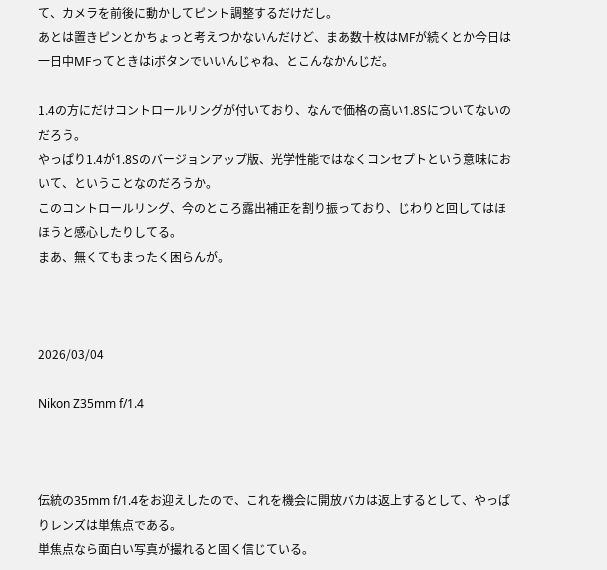て、カメラを前後に動かしてピント調整するだけだし。
あとは置きピンとかちょっと考えつかないんだけど、まあ数十枚はMFが続くとか今日は一日中MFってときはiボタンでいいんじゃね、とこんなかんじだ。

1.4の方にだけコントロールリングが付いており、なんで価格の高い1.8Sについてないのだろう。
やっぱり1.4が1.8Sのバージョンアップ版、光学性能ではなくコンセプトという意味において、ということなのだろうか。
このコントロールリング、今のところ露出補正を割り振っており、じわりと回してはほほうと感心したりしてる。
まあ、無くてもまったく困らんが。



2026/03/04

Nikon Z35mm f/1.4



伝統の35mm f/1.4をお迎えしたので、これを機会に開放バカは返上するとして、やっぱりレンズは単焦点である。
単焦点なら面白い写真が撮れると固く信じている。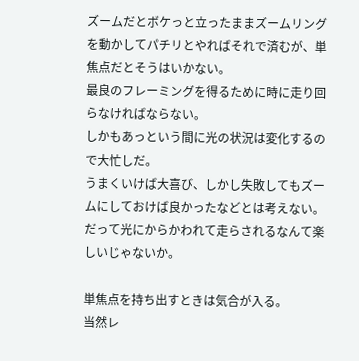ズームだとボケっと立ったままズームリングを動かしてパチリとやればそれで済むが、単焦点だとそうはいかない。
最良のフレーミングを得るために時に走り回らなければならない。
しかもあっという間に光の状況は変化するので大忙しだ。
うまくいけば大喜び、しかし失敗してもズームにしておけば良かったなどとは考えない。
だって光にからかわれて走らされるなんて楽しいじゃないか。

単焦点を持ち出すときは気合が入る。
当然レ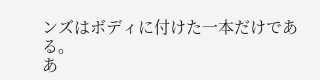ンズはボディに付けた一本だけである。
あ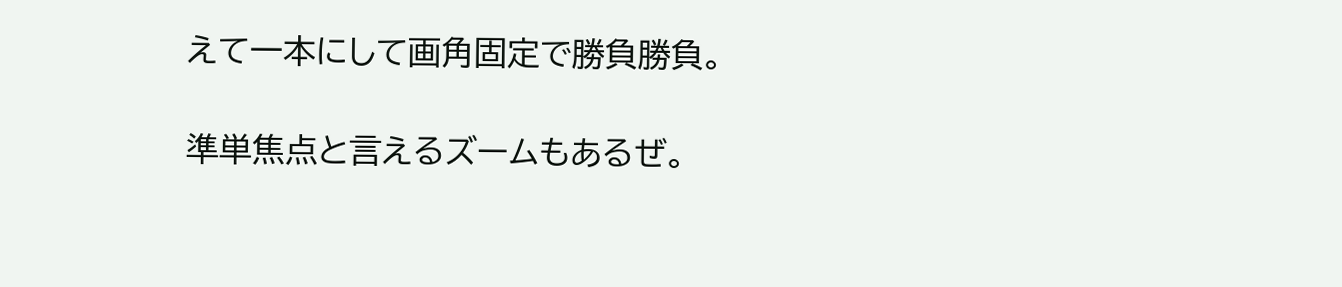えて一本にして画角固定で勝負勝負。

準単焦点と言えるズームもあるぜ。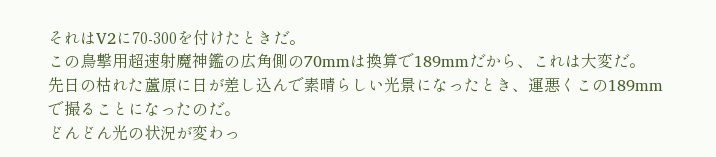それはV2に70-300を付けたときだ。
この鳥撃用超速射魔神鑑の広角側の70mmは換算で189mmだから、これは大変だ。
先日の枯れた蘆原に日が差し込んで素晴らしい光景になったとき、運悪くこの189mmで撮ることになったのだ。
どんどん光の状況が変わっ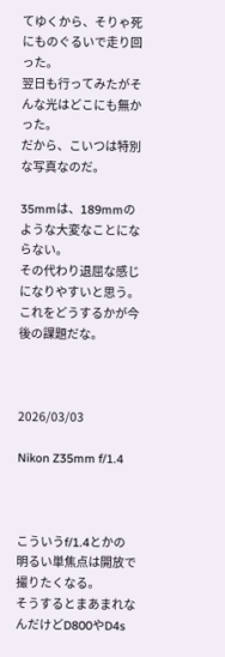てゆくから、そりゃ死にものぐるいで走り回った。
翌日も行ってみたがそんな光はどこにも無かった。
だから、こいつは特別な写真なのだ。

35mmは、189mmのような大変なことにならない。
その代わり退屈な感じになりやすいと思う。
これをどうするかが今後の課題だな。



2026/03/03

Nikon Z35mm f/1.4



こういうf/1.4とかの明るい単焦点は開放で撮りたくなる。
そうするとまあまれなんだけどD800やD4s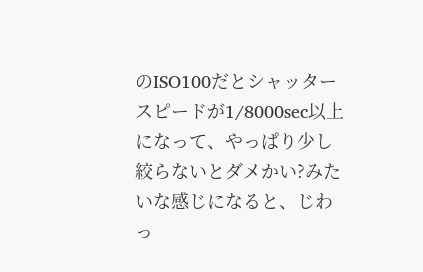のISO100だとシャッタースピードが1/8000sec以上になって、やっぱり少し絞らないとダメかい?みたいな感じになると、じわっ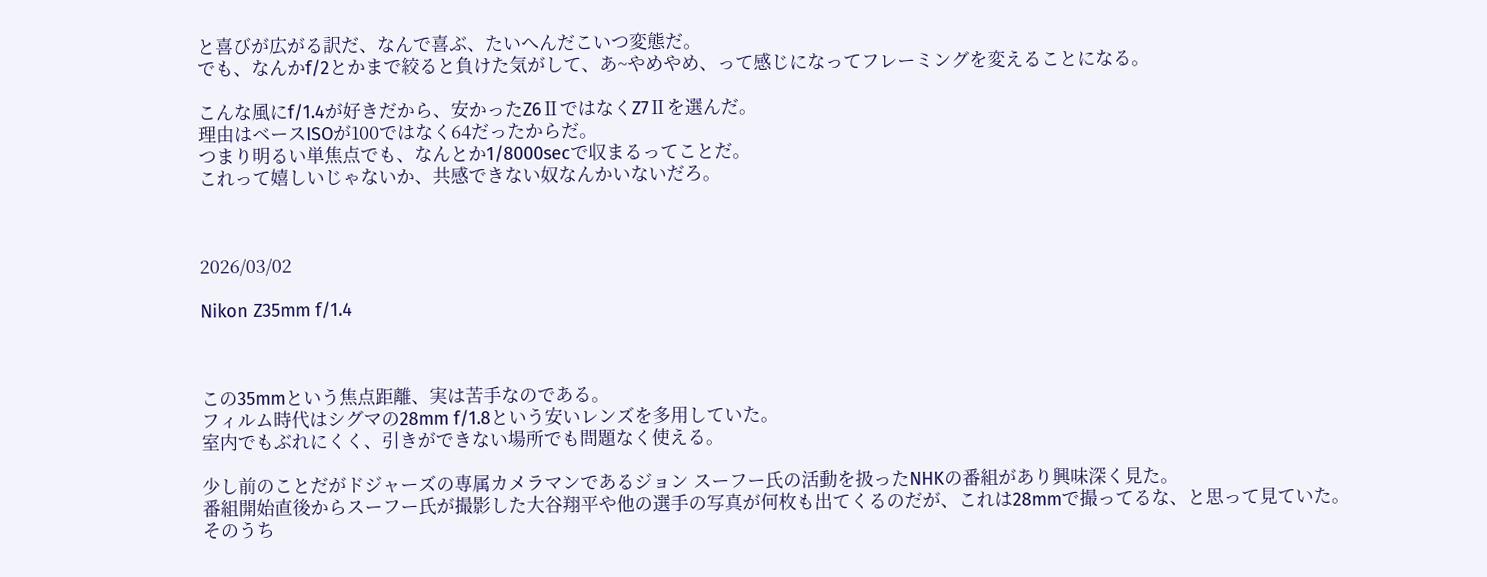と喜びが広がる訳だ、なんで喜ぶ、たいへんだこいつ変態だ。
でも、なんかf/2とかまで絞ると負けた気がして、あ~やめやめ、って感じになってフレーミングを変えることになる。

こんな風にf/1.4が好きだから、安かったZ6ⅡではなくZ7Ⅱを選んだ。
理由はベースISOが100ではなく64だったからだ。
つまり明るい単焦点でも、なんとか1/8000secで収まるってことだ。
これって嬉しいじゃないか、共感できない奴なんかいないだろ。



2026/03/02

Nikon Z35mm f/1.4



この35mmという焦点距離、実は苦手なのである。
フィルム時代はシグマの28mm f/1.8という安いレンズを多用していた。
室内でもぶれにくく、引きができない場所でも問題なく使える。

少し前のことだがドジャーズの専属カメラマンであるジョン スーフー氏の活動を扱ったNHKの番組があり興味深く見た。
番組開始直後からスーフー氏が撮影した大谷翔平や他の選手の写真が何枚も出てくるのだが、これは28mmで撮ってるな、と思って見ていた。
そのうち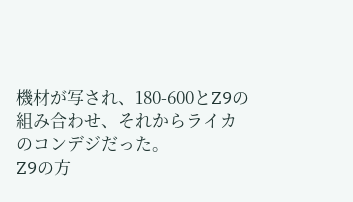機材が写され、180-600とZ9の組み合わせ、それからライカのコンデジだった。
Z9の方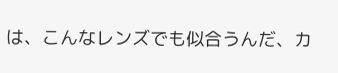は、こんなレンズでも似合うんだ、カ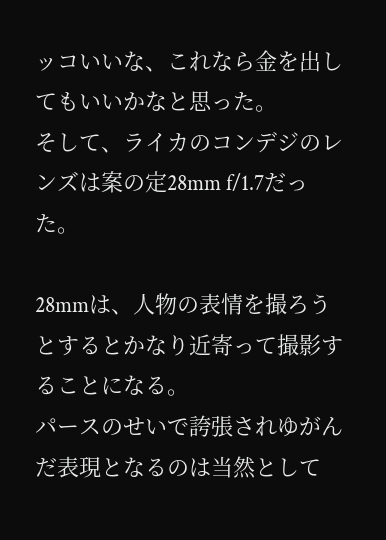ッコいいな、これなら金を出してもいいかなと思った。
そして、ライカのコンデジのレンズは案の定28mm f/1.7だった。

28mmは、人物の表情を撮ろうとするとかなり近寄って撮影することになる。
パースのせいで誇張されゆがんだ表現となるのは当然として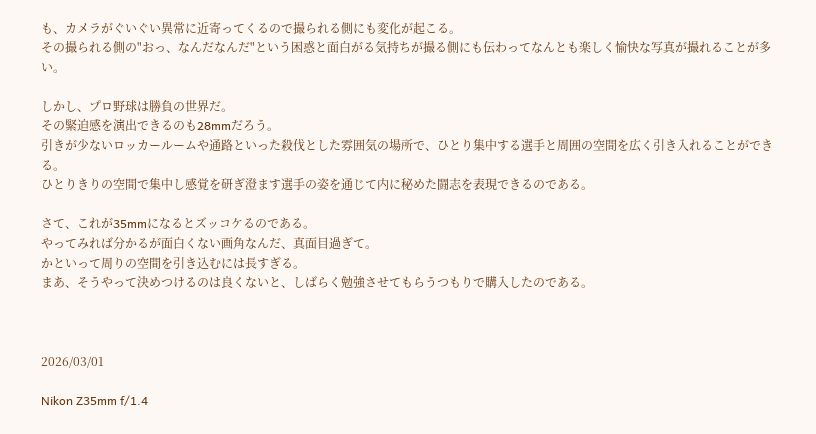も、カメラがぐいぐい異常に近寄ってくるので撮られる側にも変化が起こる。
その撮られる側の"おっ、なんだなんだ"という困惑と面白がる気持ちが撮る側にも伝わってなんとも楽しく愉快な写真が撮れることが多い。

しかし、プロ野球は勝負の世界だ。
その緊迫感を演出できるのも28mmだろう。
引きが少ないロッカールームや通路といった殺伐とした雰囲気の場所で、ひとり集中する選手と周囲の空間を広く引き入れることができる。
ひとりきりの空間で集中し感覚を研ぎ澄ます選手の姿を通じて内に秘めた闘志を表現できるのである。

さて、これが35mmになるとズッコケるのである。
やってみれば分かるが面白くない画角なんだ、真面目過ぎて。
かといって周りの空間を引き込むには長すぎる。
まあ、そうやって決めつけるのは良くないと、しばらく勉強させてもらうつもりで購入したのである。



2026/03/01

Nikon Z35mm f/1.4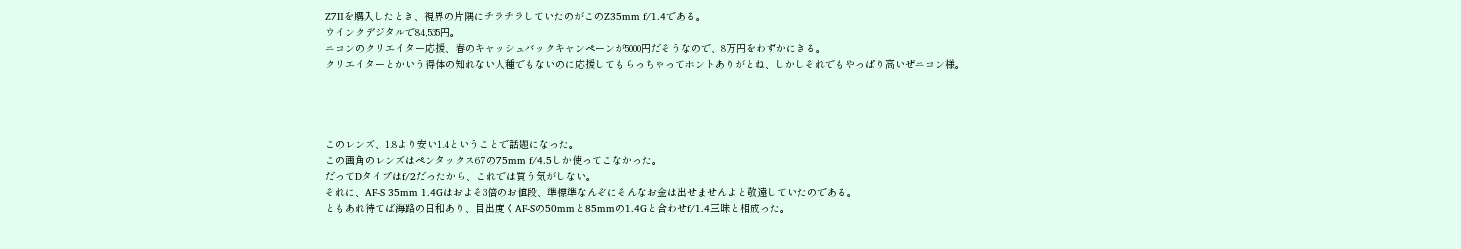Z7Ⅱを購入したとき、視界の片隅にチラチラしていたのがこのZ35mm f/1.4である。
ウインクデジタルで84,535円。
ニコンのクリエイター応援、春のキャッシュバックキャンペーンが5000円だそうなので、8万円をわずかにきる。
クリエイターとかいう得体の知れない人種でもないのに応援してもらっちゃってホントありがとね、しかしそれでもやっぱり高いぜニコン様。




このレンズ、1.8より安い1.4ということで話題になった。
この画角のレンズはペンタックス67の75mm f/4.5しか使ってこなかった。
だってDタイプはf/2だったから、これでは買う気がしない。
それに、AF-S 35mm 1.4Gはおよそ3倍のお値段、準標準なんぞにそんなお金は出せませんよと敬遠していたのである。
ともあれ待てば海路の日和あり、目出度くAF-Sの50mmと85mmの1.4Gと合わせf/1.4三昧と相成った。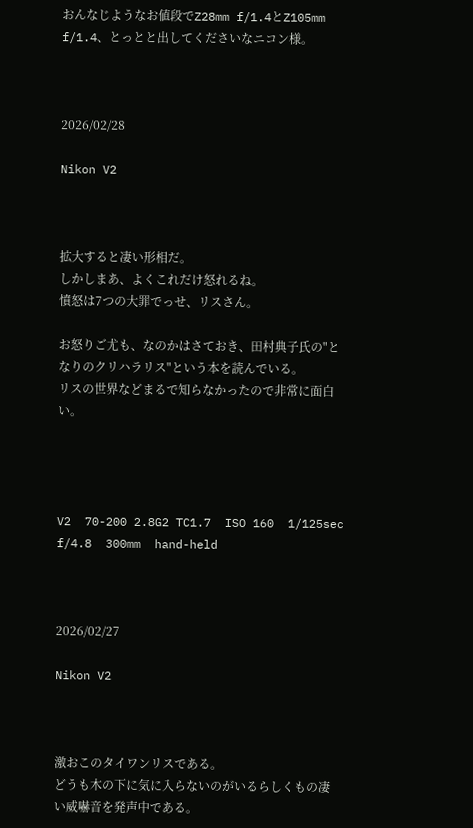おんなじようなお値段でZ28mm f/1.4とZ105mm f/1.4、とっとと出してくださいなニコン様。



2026/02/28

Nikon V2



拡大すると凄い形相だ。
しかしまあ、よくこれだけ怒れるね。
憤怒は7つの大罪でっせ、リスさん。

お怒りご尤も、なのかはさておき、田村典子氏の"となりのクリハラリス"という本を読んでいる。
リスの世界などまるで知らなかったので非常に面白い。




V2  70-200 2.8G2 TC1.7  ISO 160  1/125sec  f/4.8  300mm  hand-held



2026/02/27

Nikon V2



激おこのタイワンリスである。
どうも木の下に気に入らないのがいるらしくもの凄い威嚇音を発声中である。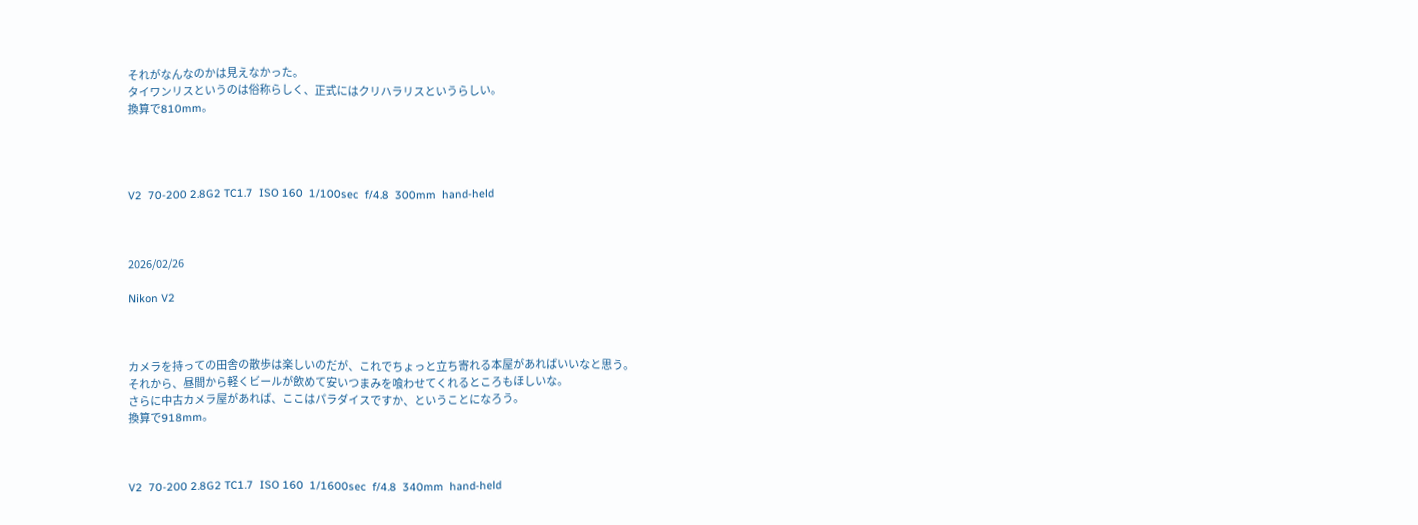それがなんなのかは見えなかった。
タイワンリスというのは俗称らしく、正式にはクリハラリスというらしい。
換算で810mm。




V2  70-200 2.8G2 TC1.7  ISO 160  1/100sec  f/4.8  300mm  hand-held



2026/02/26

Nikon V2



カメラを持っての田舎の散歩は楽しいのだが、これでちょっと立ち寄れる本屋があればいいなと思う。
それから、昼間から軽くビールが飲めて安いつまみを喰わせてくれるところもほしいな。
さらに中古カメラ屋があれば、ここはパラダイスですか、ということになろう。
換算で918mm。



V2  70-200 2.8G2 TC1.7  ISO 160  1/1600sec  f/4.8  340mm  hand-held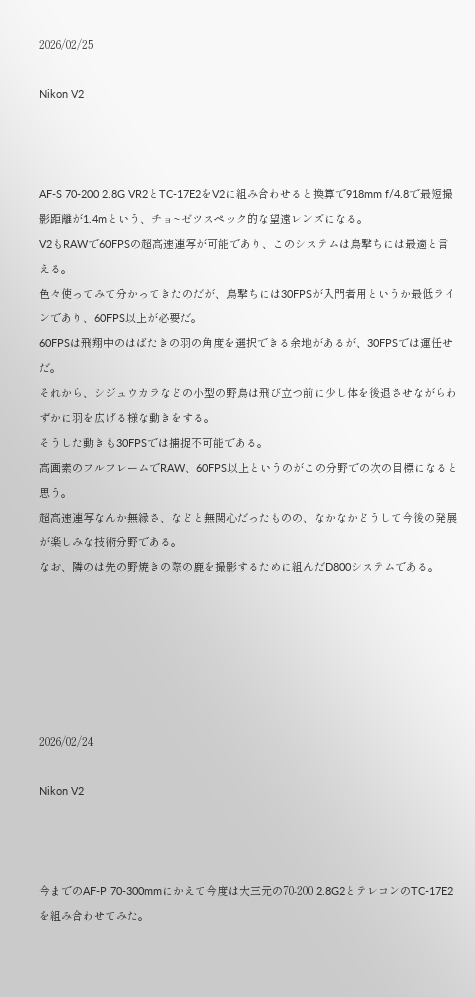2026/02/25

Nikon V2



AF-S 70-200 2.8G VR2とTC-17E2をV2に組み合わせると換算で918mm f/4.8で最短撮影距離が1.4mという、チョ~ゼツスペック的な望遠レンズになる。
V2もRAWで60FPSの超高速連写が可能であり、このシステムは鳥撃ちには最適と言える。
色々使ってみて分かってきたのだが、鳥撃ちには30FPSが入門者用というか最低ラインであり、60FPS以上が必要だ。
60FPSは飛翔中のはばたきの羽の角度を選択できる余地があるが、30FPSでは運任せだ。
それから、シジュウカラなどの小型の野鳥は飛び立つ前に少し体を後退させながらわずかに羽を広げる様な動きをする。
そうした動きも30FPSでは捕捉不可能である。
高画素のフルフレームでRAW、60FPS以上というのがこの分野での次の目標になると思う。
超高速連写なんか無縁さ、などと無関心だったものの、なかなかどうして今後の発展が楽しみな技術分野である。
なお、隣のは先の野焼きの際の鹿を撮影するために組んだD800システムである。






2026/02/24

Nikon V2



今までのAF-P 70-300mmにかえて今度は大三元の70-200 2.8G2とテレコンのTC-17E2を組み合わせてみた。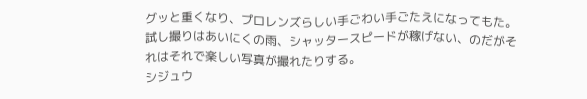グッと重くなり、プロレンズらしい手ごわい手ごたえになってもた。
試し撮りはあいにくの雨、シャッタースピードが稼げない、のだがそれはそれで楽しい写真が撮れたりする。
シジュウ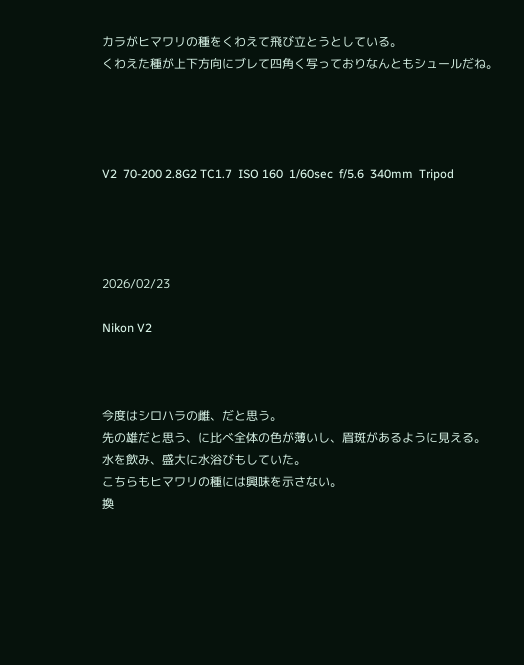カラがヒマワリの種をくわえて飛び立とうとしている。
くわえた種が上下方向にブレて四角く写っておりなんともシュールだね。




V2  70-200 2.8G2 TC1.7  ISO 160  1/60sec  f/5.6  340mm  Tripod




2026/02/23

Nikon V2



今度はシロハラの雌、だと思う。
先の雄だと思う、に比べ全体の色が薄いし、眉斑があるように見える。
水を飲み、盛大に水浴びもしていた。
こちらもヒマワリの種には興味を示さない。
換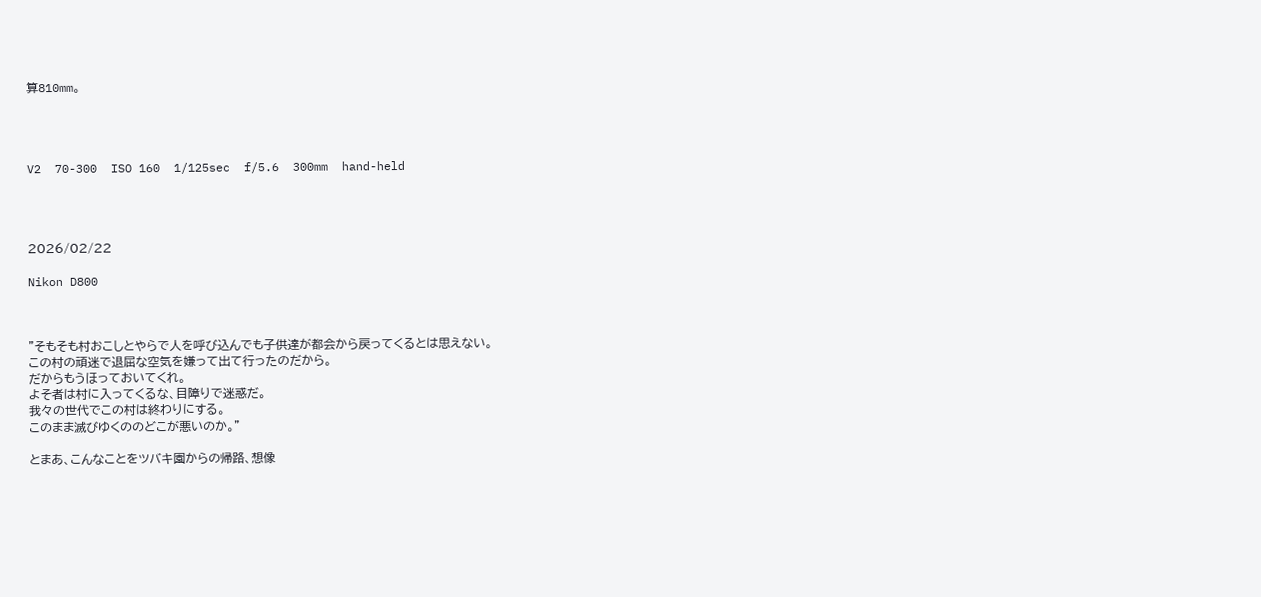算810mm。




V2  70-300  ISO 160  1/125sec  f/5.6  300mm  hand-held




2026/02/22

Nikon D800



"そもそも村おこしとやらで人を呼び込んでも子供達が都会から戻ってくるとは思えない。
この村の頑迷で退屈な空気を嫌って出て行ったのだから。
だからもうほっておいてくれ。
よそ者は村に入ってくるな、目障りで迷惑だ。
我々の世代でこの村は終わりにする。
このまま滅びゆくののどこが悪いのか。"

とまあ、こんなことをツバキ園からの帰路、想像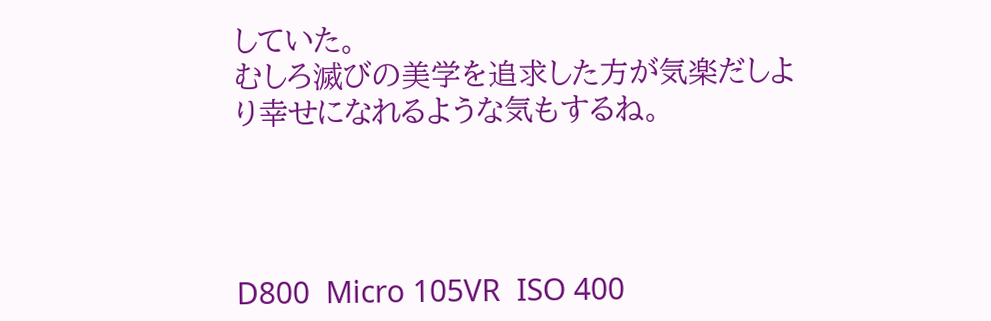していた。
むしろ滅びの美学を追求した方が気楽だしより幸せになれるような気もするね。




D800  Micro 105VR  ISO 400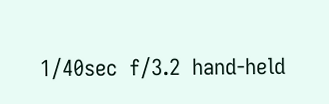1/40sec  f/3.2  hand-held